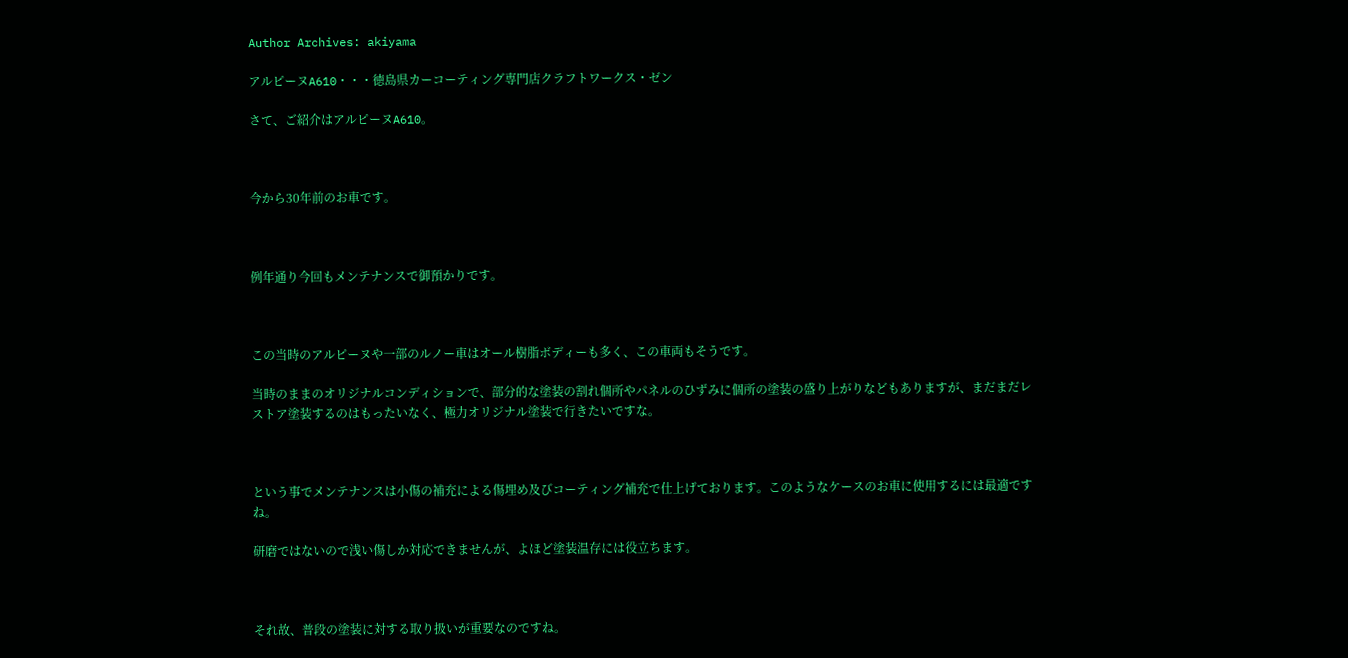Author Archives: akiyama

アルピーヌA610・・・徳島県カーコーティング専門店クラフトワークス・ゼン

さて、ご紹介はアルピーヌA610。



今から30年前のお車です。



例年通り今回もメンテナンスで御預かりです。



この当時のアルピーヌや一部のルノー車はオール樹脂ボディーも多く、この車両もそうです。

当時のままのオリジナルコンディションで、部分的な塗装の割れ個所やパネルのひずみに個所の塗装の盛り上がりなどもありますが、まだまだレストア塗装するのはもったいなく、極力オリジナル塗装で行きたいですな。



という事でメンテナンスは小傷の補充による傷埋め及びコーティング補充で仕上げております。このようなケースのお車に使用するには最適ですね。

研磨ではないので浅い傷しか対応できませんが、よほど塗装温存には役立ちます。



それ故、普段の塗装に対する取り扱いが重要なのですね。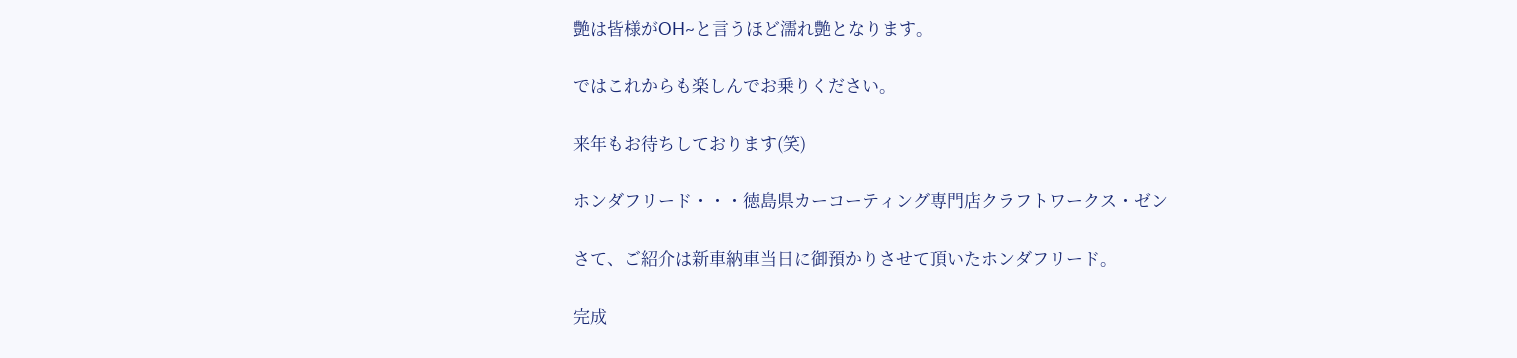艶は皆様がOH~と言うほど濡れ艶となります。

ではこれからも楽しんでお乗りください。

来年もお待ちしております(笑)

ホンダフリード・・・徳島県カーコーティング専門店クラフトワークス・ゼン

さて、ご紹介は新車納車当日に御預かりさせて頂いたホンダフリード。

完成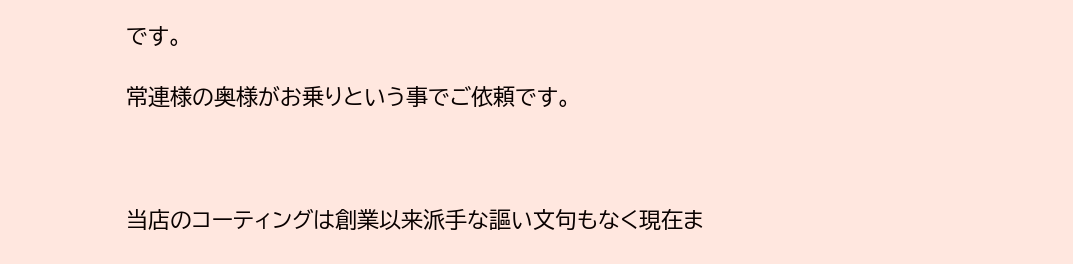です。

常連様の奥様がお乗りという事でご依頼です。



当店のコーティングは創業以来派手な謳い文句もなく現在ま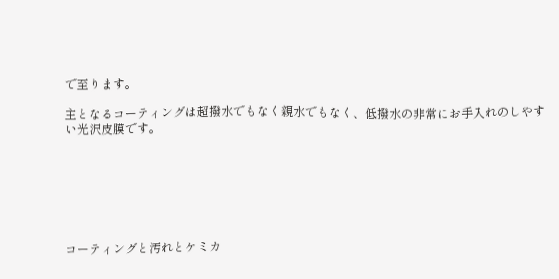で至ります。

主となるコーティングは超撥水でもなく親水でもなく、低撥水の非常にお手入れのしやすい光沢皮膜です。







コーティングと汚れとケミカ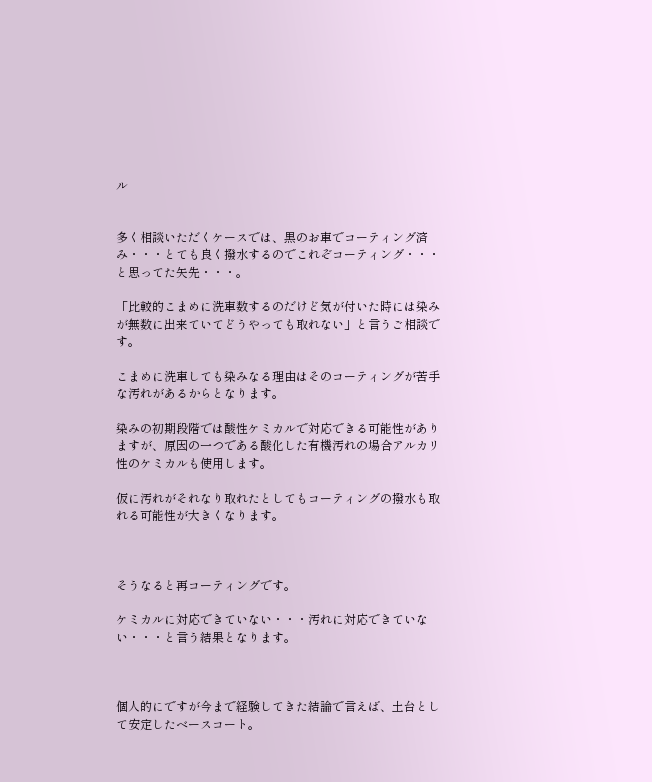ル


多く相談いただくケースでは、黒のお車でコーティング済み・・・とても良く撥水するのでこれぞコーティング・・・と思ってた矢先・・・。

「比較的こまめに洗車数するのだけど気が付いた時には染みが無数に出来ていてどうやっても取れない」と言うご相談です。

こまめに洗車しても染みなる理由はそのコーティングが苦手な汚れがあるからとなります。

染みの初期段階では酸性ケミカルで対応できる可能性がありますが、原因の一つである酸化した有機汚れの場合アルカリ性のケミカルも使用します。

仮に汚れがそれなり取れたとしてもコーティングの撥水も取れる可能性が大きくなります。



そうなると再コーティングです。

ケミカルに対応できていない・・・汚れに対応できていない・・・と言う結果となります。



個人的にですが今まで経験してきた結論で言えば、土台として安定したベースコート。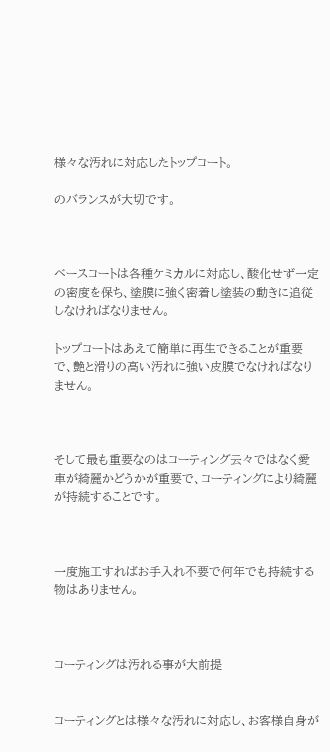様々な汚れに対応したトップコート。

のバランスが大切です。



ベースコートは各種ケミカルに対応し、酸化せず一定の密度を保ち、塗膜に強く密着し塗装の動きに追従しなければなりません。

トップコートはあえて簡単に再生できることが重要で、艶と滑りの高い汚れに強い皮膜でなければなりません。



そして最も重要なのはコーティング云々ではなく愛車が綺麗かどうかが重要で、コーティングにより綺麗が持続することです。



一度施工すればお手入れ不要で何年でも持続する物はありません。



コーティングは汚れる事が大前提


コーティングとは様々な汚れに対応し、お客様自身が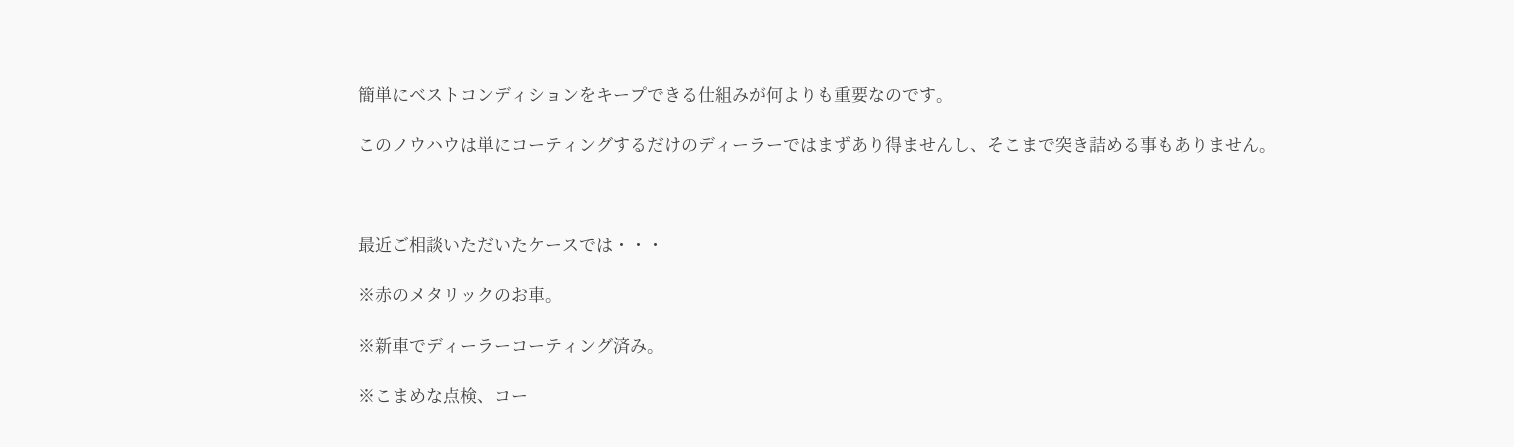簡単にベストコンディションをキープできる仕組みが何よりも重要なのです。

このノウハウは単にコーティングするだけのディーラーではまずあり得ませんし、そこまで突き詰める事もありません。



最近ご相談いただいたケースでは・・・

※赤のメタリックのお車。

※新車でディーラーコーティング済み。

※こまめな点検、コー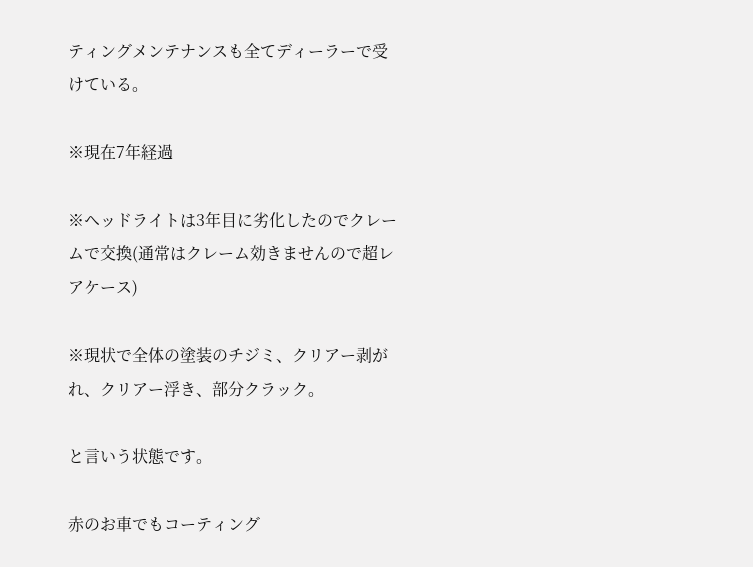ティングメンテナンスも全てディーラーで受けている。

※現在7年経過

※ヘッドライトは3年目に劣化したのでクレームで交換(通常はクレーム効きませんので超レアケース)

※現状で全体の塗装のチジミ、クリアー剥がれ、クリアー浮き、部分クラック。

と言いう状態です。

赤のお車でもコーティング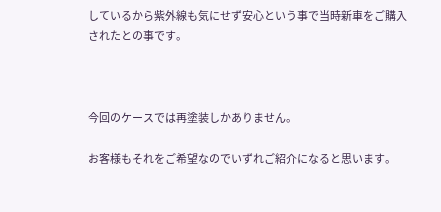しているから紫外線も気にせず安心という事で当時新車をご購入されたとの事です。



今回のケースでは再塗装しかありません。

お客様もそれをご希望なのでいずれご紹介になると思います。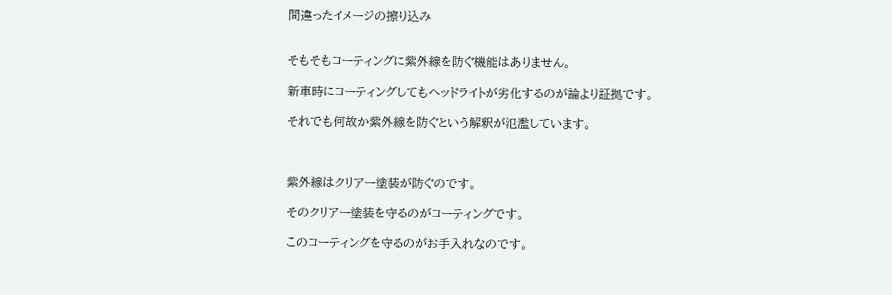間違ったイメージの擦り込み


そもそもコーティングに紫外線を防ぐ機能はありません。

新車時にコーティングしてもヘッドライトが劣化するのが論より証拠です。

それでも何故か紫外線を防ぐという解釈が氾濫しています。



紫外線はクリアー塗装が防ぐのです。

そのクリアー塗装を守るのがコーティングです。

このコーティングを守るのがお手入れなのです。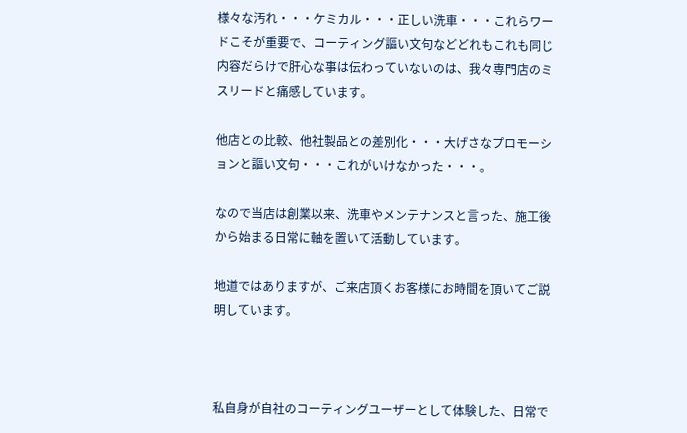様々な汚れ・・・ケミカル・・・正しい洗車・・・これらワードこそが重要で、コーティング謳い文句などどれもこれも同じ内容だらけで肝心な事は伝わっていないのは、我々専門店のミスリードと痛感しています。

他店との比較、他社製品との差別化・・・大げさなプロモーションと謳い文句・・・これがいけなかった・・・。

なので当店は創業以来、洗車やメンテナンスと言った、施工後から始まる日常に軸を置いて活動しています。

地道ではありますが、ご来店頂くお客様にお時間を頂いてご説明しています。



私自身が自社のコーティングユーザーとして体験した、日常で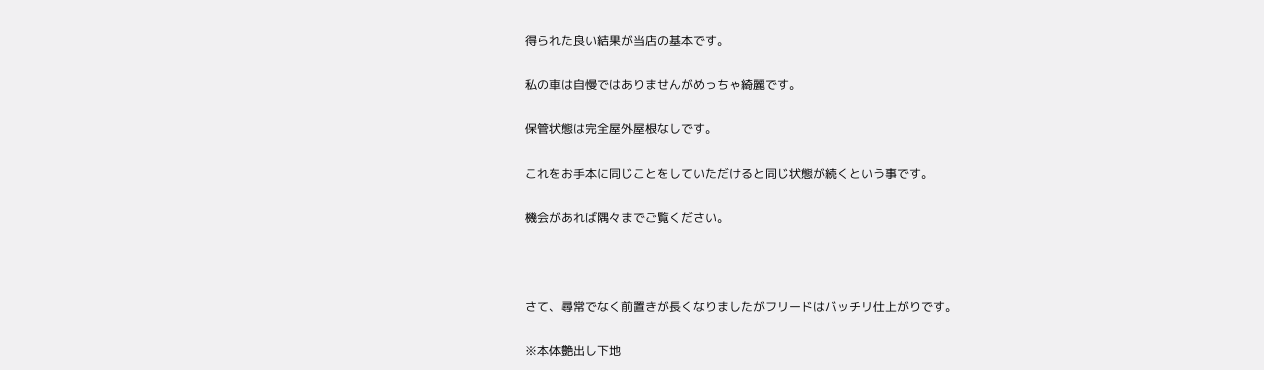得られた良い結果が当店の基本です。

私の車は自慢ではありませんがめっちゃ綺麗です。

保管状態は完全屋外屋根なしです。

これをお手本に同じことをしていただけると同じ状態が続くという事です。

機会があれば隅々までご覧ください。



さて、尋常でなく前置きが長くなりましたがフリードはバッチリ仕上がりです。

※本体艶出し下地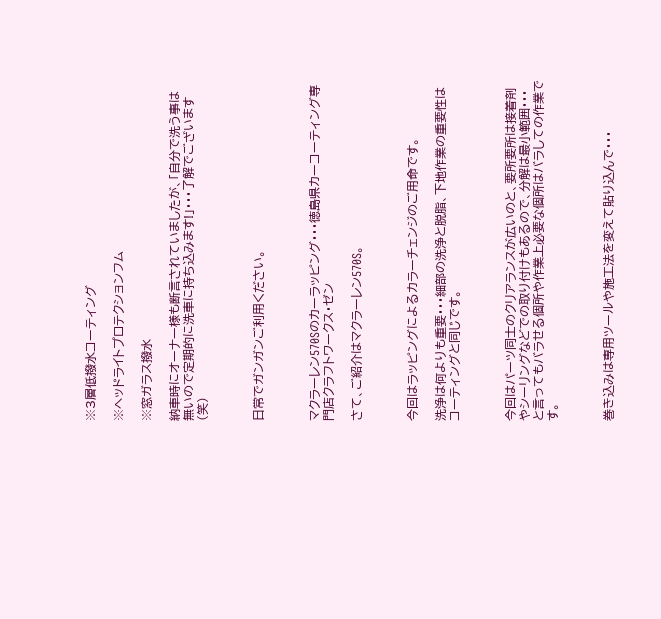※3層低撥水コーティング

※ヘッドライトプロテクションフム

※窓ガラス撥水

納車時にオーナー様も断言されていましたが、「自分で洗う事は無いので定期的に洗車に持ち込みます!」・・・了解でございます(笑)



日常でガンガンご利用ください。



マクラーレン570Sのカーラッピング・・・徳島県カーコーティング専門店クラフトワークス・ゼン

さて、ご紹介はマクラーレン570S。



今回はラッピングによるカラーチェンジのご用命です。

洗浄は何よりも重要・・・細部の洗浄と脱脂、下地作業の重要性はコーティングと同じです。



今回はパーツ同士のクリアランスが広いのと、要所要所は接着剤やシーリングなどでの取り付けもあるので、分解は最小範囲・・・と言ってもバラせる個所や作業上必要な個所はバラしての作業です。



巻き込みは専用ツールや施工法を変えて貼り込んで・・・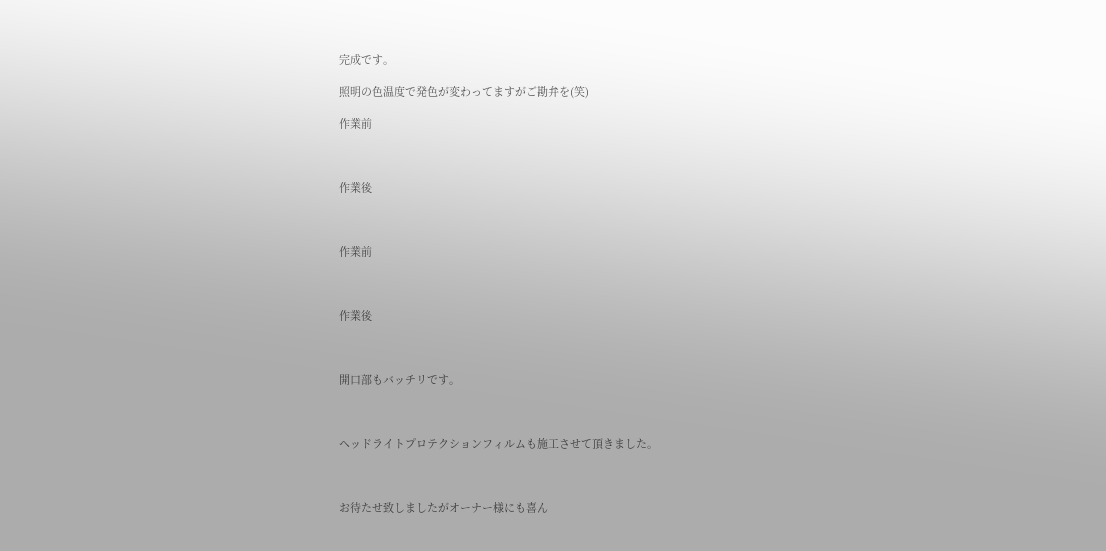完成です。

照明の色温度で発色が変わってますがご勘弁を(笑)

作業前



作業後



作業前



作業後



開口部もバッチリです。



ヘッドライトプロテクションフィルムも施工させて頂きました。



お待たせ致しましたがオーナー様にも喜ん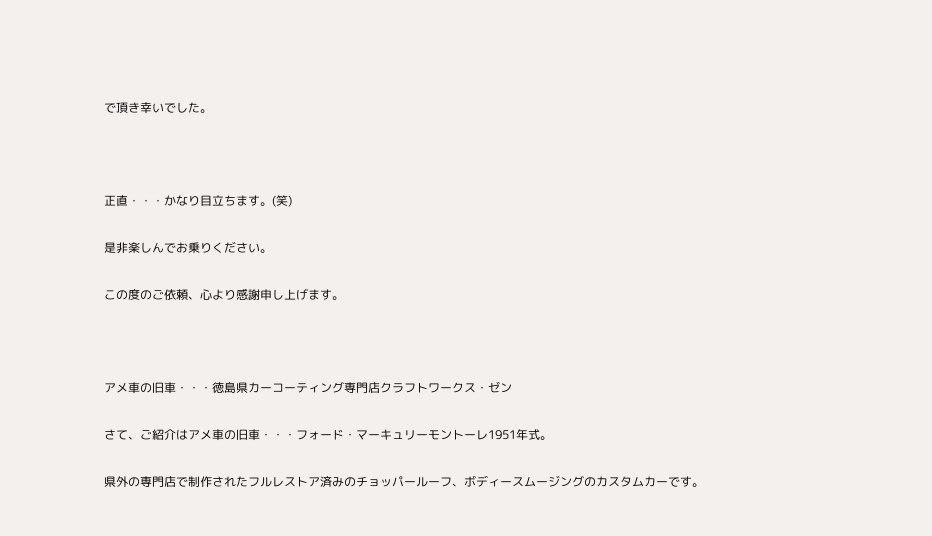で頂き幸いでした。



正直・・・かなり目立ちます。(笑)

是非楽しんでお乗りください。

この度のご依頼、心より感謝申し上げます。



アメ車の旧車・・・徳島県カーコーティング専門店クラフトワークス・ゼン

さて、ご紹介はアメ車の旧車・・・フォード・マーキュリーモントーレ1951年式。

県外の専門店で制作されたフルレストア済みのチョッパールーフ、ボディースムージングのカスタムカーです。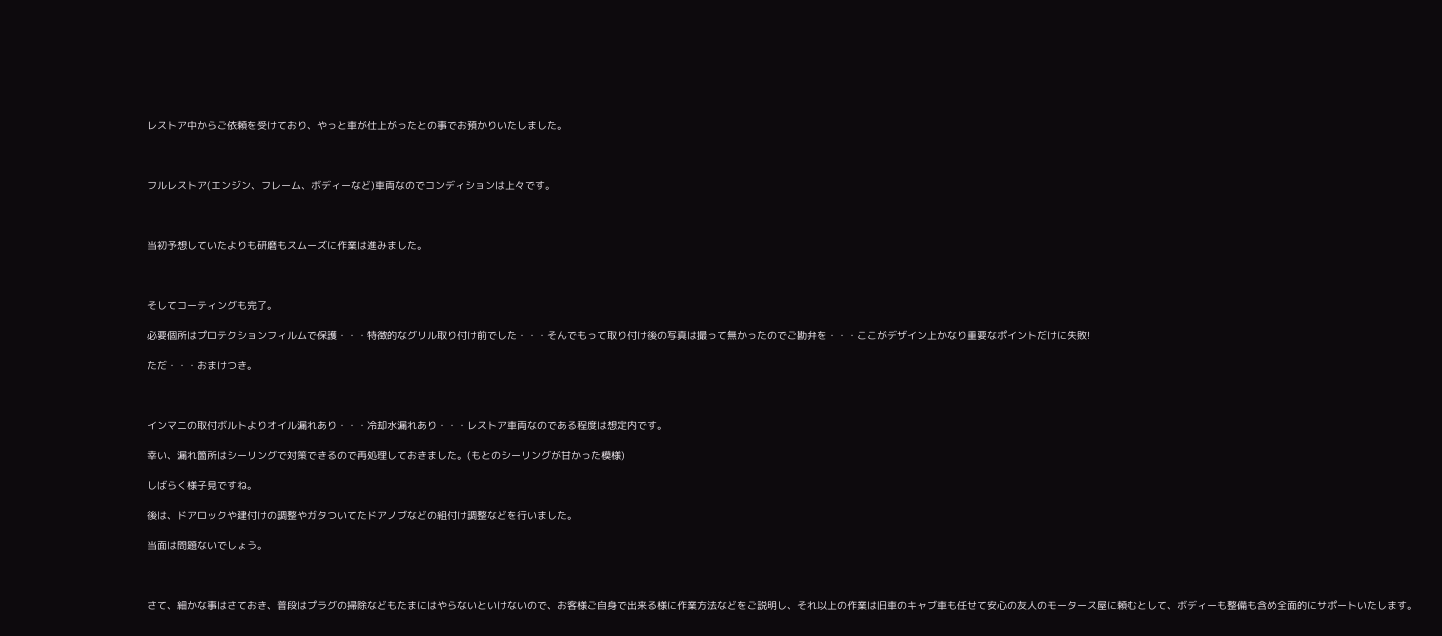レストア中からご依頼を受けており、やっと車が仕上がったとの事でお預かりいたしました。



フルレストア(エンジン、フレーム、ボディーなど)車両なのでコンディションは上々です。



当初予想していたよりも研磨もスムーズに作業は進みました。



そしてコーティングも完了。

必要個所はプロテクションフィルムで保護・・・特徴的なグリル取り付け前でした・・・そんでもって取り付け後の写真は撮って無かったのでご勘弁を・・・ここがデザイン上かなり重要なポイントだけに失敗!

ただ・・・おまけつき。



インマニの取付ボルトよりオイル漏れあり・・・冷却水漏れあり・・・レストア車両なのである程度は想定内です。

幸い、漏れ箇所はシーリングで対策できるので再処理しておきました。(もとのシーリングが甘かった模様)

しばらく様子見ですね。

後は、ドアロックや建付けの調整やガタついてたドアノブなどの組付け調整などを行いました。

当面は問題ないでしょう。



さて、細かな事はさておき、普段はプラグの掃除などもたまにはやらないといけないので、お客様ご自身で出来る様に作業方法などをご説明し、それ以上の作業は旧車のキャブ車も任せて安心の友人のモータース屋に頼むとして、ボディーも整備も含め全面的にサポートいたします。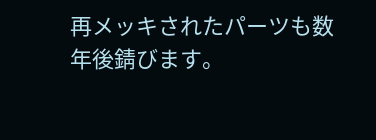再メッキされたパーツも数年後錆びます。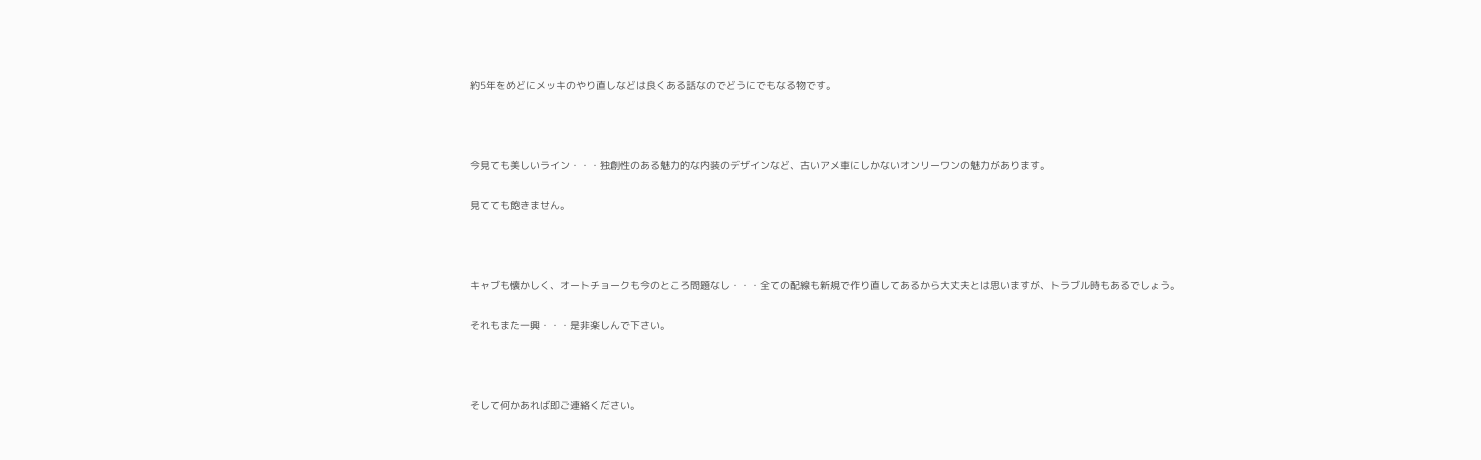約5年をめどにメッキのやり直しなどは良くある話なのでどうにでもなる物です。



今見ても美しいライン・・・独創性のある魅力的な内装のデザインなど、古いアメ車にしかないオンリーワンの魅力があります。

見てても飽きません。



キャブも懐かしく、オートチョークも今のところ問題なし・・・全ての配線も新規で作り直してあるから大丈夫とは思いますが、トラブル時もあるでしょう。

それもまた一興・・・是非楽しんで下さい。



そして何かあれば即ご連絡ください。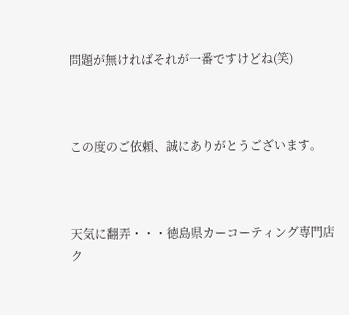問題が無ければそれが一番ですけどね(笑)



この度のご依頼、誠にありがとうございます。



天気に翻弄・・・徳島県カーコーティング専門店ク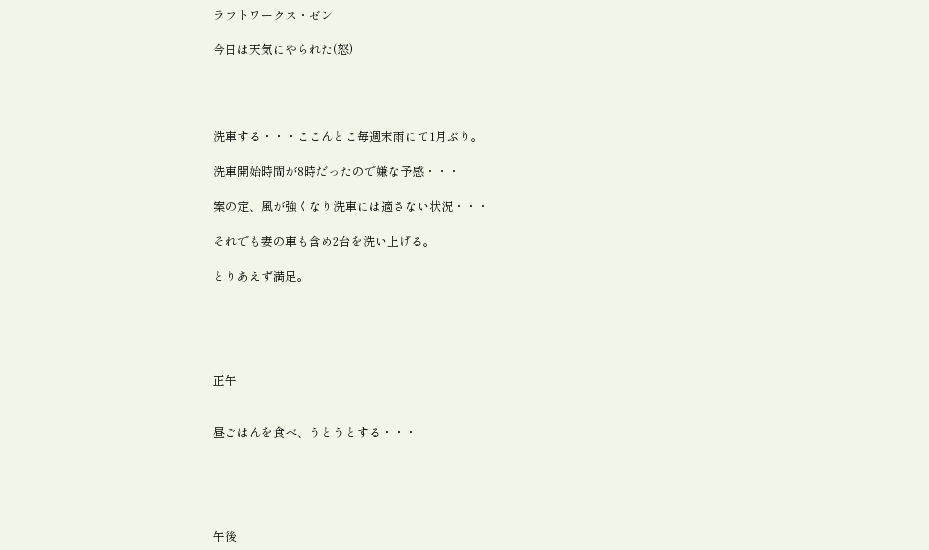ラフトワークス・ゼン

今日は天気にやられた(怒)




洗車する・・・ここんとこ毎週末雨にて1月ぶり。

洗車開始時間が8時だったので嫌な予感・・・

案の定、風が強くなり洗車には適さない状況・・・

それでも妻の車も含め2台を洗い上げる。

とりあえず満足。





正午


昼ごはんを食べ、うとうとする・・・





午後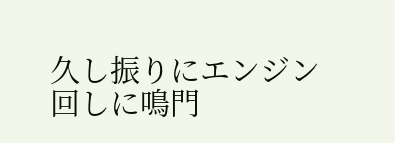久し振りにエンジン回しに鳴門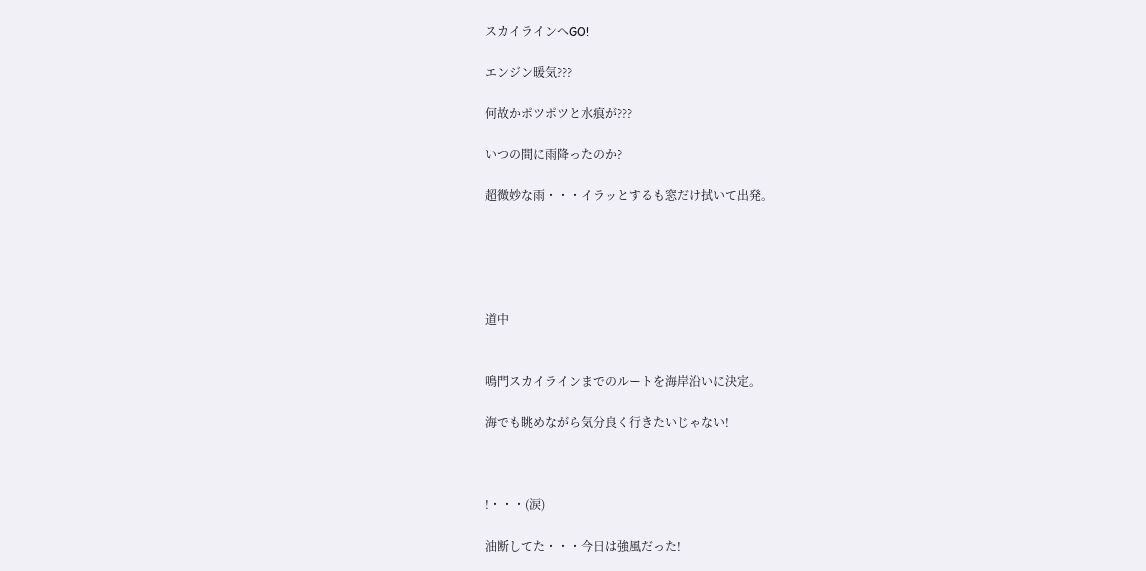スカイラインへGO!

エンジン暖気???

何故かポツポツと水痕が???

いつの間に雨降ったのか?

超微妙な雨・・・イラッとするも窓だけ拭いて出発。





道中


鳴門スカイラインまでのルートを海岸沿いに決定。

海でも眺めながら気分良く行きたいじゃない!



!・・・(涙)

油断してた・・・今日は強風だった!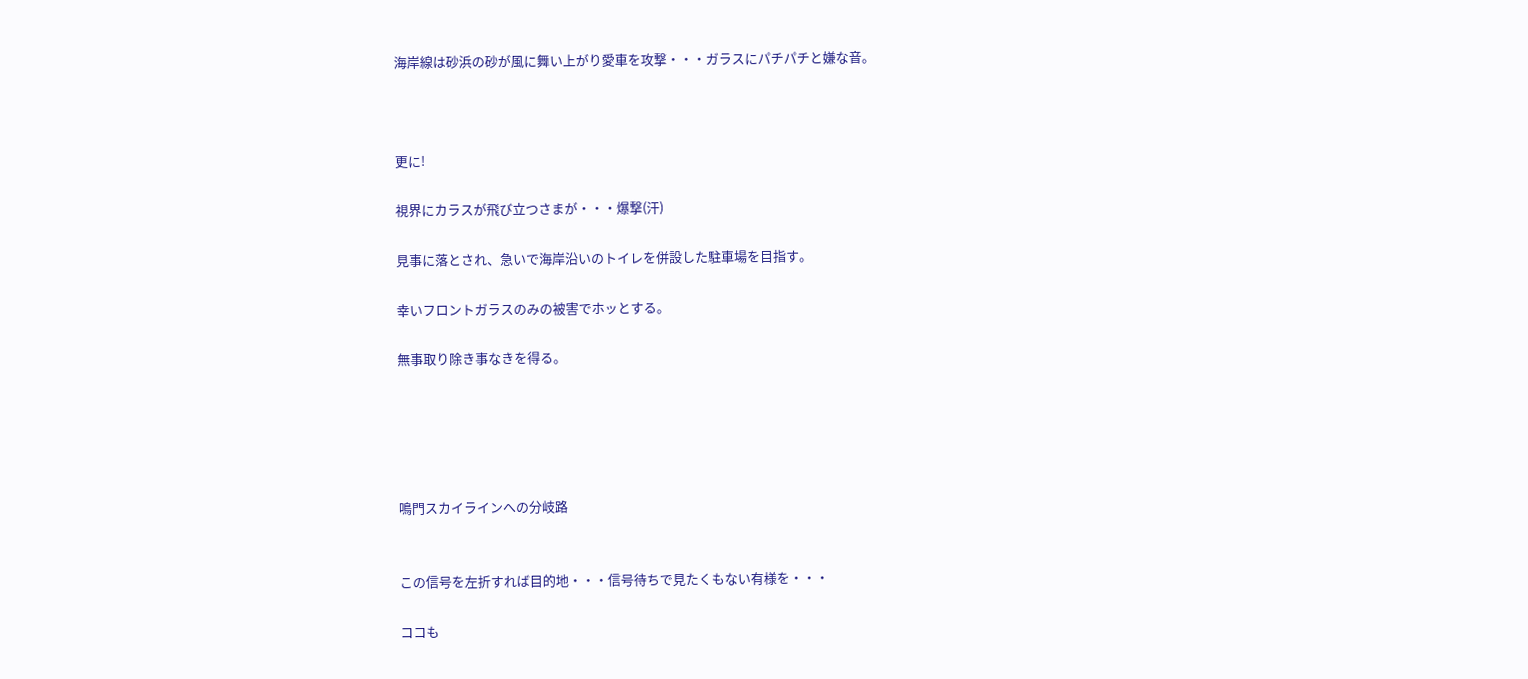海岸線は砂浜の砂が風に舞い上がり愛車を攻撃・・・ガラスにパチパチと嫌な音。



更に!

視界にカラスが飛び立つさまが・・・爆撃(汗)

見事に落とされ、急いで海岸沿いのトイレを併設した駐車場を目指す。

幸いフロントガラスのみの被害でホッとする。

無事取り除き事なきを得る。





鳴門スカイラインへの分岐路


この信号を左折すれば目的地・・・信号待ちで見たくもない有様を・・・

ココも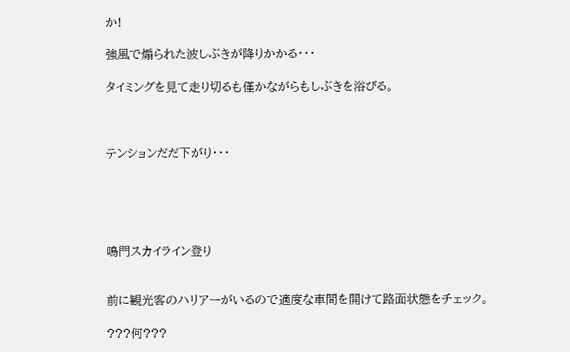か!

強風で煽られた波しぶきが降りかかる・・・

タイミングを見て走り切るも僅かながらもしぶきを浴びる。



テンションだだ下がり・・・





鳴門スカイライン登り


前に観光客のハリアーがいるので適度な車間を開けて路面状態をチェック。

???何???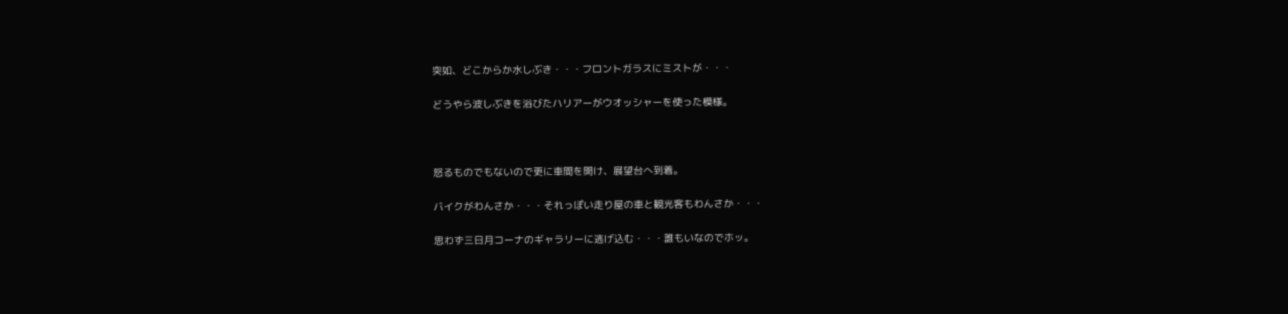突如、どこからか水しぶき・・・フロントガラスにミストが・・・

どうやら波しぶきを浴びたハリアーがウオッシャーを使った模様。



怒るものでもないので更に車間を開け、展望台へ到着。

バイクがわんさか・・・それっぽい走り屋の車と観光客もわんさか・・・

思わず三日月コーナのギャラリーに逃げ込む・・・誰もいなのでホッ。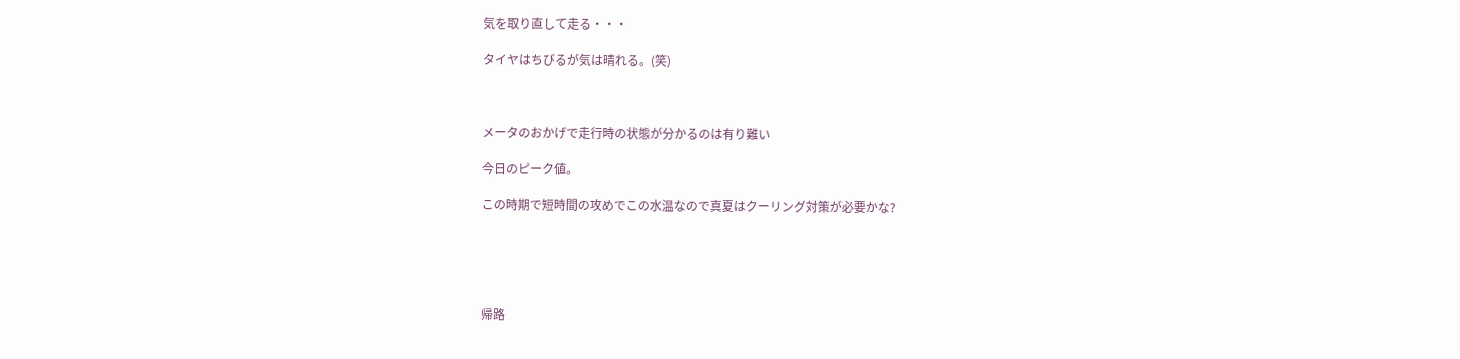気を取り直して走る・・・

タイヤはちびるが気は晴れる。(笑)



メータのおかげで走行時の状態が分かるのは有り難い

今日のピーク値。

この時期で短時間の攻めでこの水温なので真夏はクーリング対策が必要かな?





帰路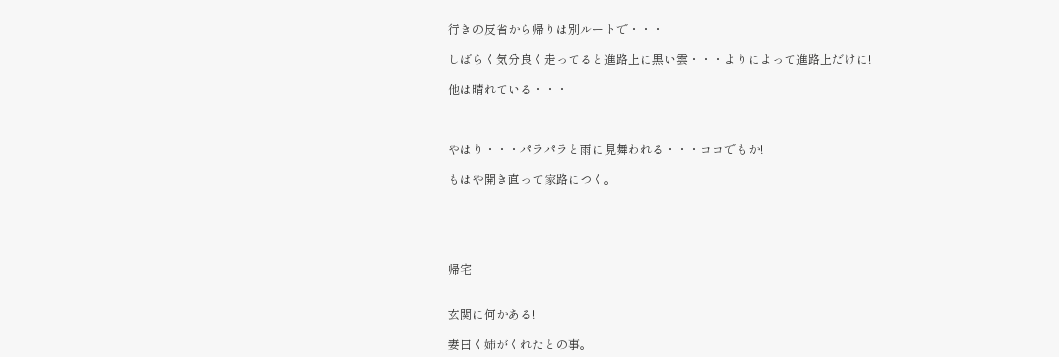行きの反省から帰りは別ルートで・・・

しばらく気分良く走ってると進路上に黒い雲・・・よりによって進路上だけに!

他は晴れている・・・



やはり・・・パラパラと雨に見舞われる・・・ココでもか!

もはや開き直って家路につく。





帰宅


玄関に何かある!

妻曰く姉がくれたとの事。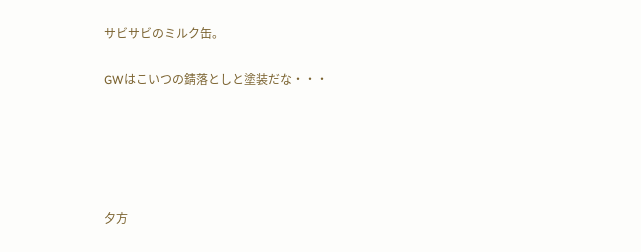サビサビのミルク缶。

GWはこいつの錆落としと塗装だな・・・





夕方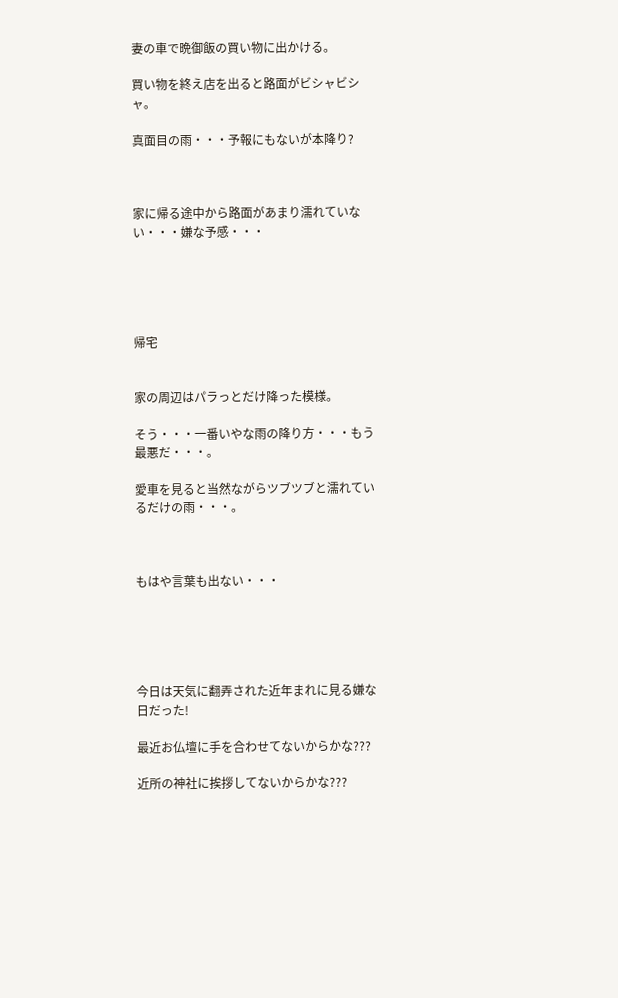妻の車で晩御飯の買い物に出かける。

買い物を終え店を出ると路面がビシャビシャ。

真面目の雨・・・予報にもないが本降り?



家に帰る途中から路面があまり濡れていない・・・嫌な予感・・・





帰宅


家の周辺はパラっとだけ降った模様。

そう・・・一番いやな雨の降り方・・・もう最悪だ・・・。

愛車を見ると当然ながらツブツブと濡れているだけの雨・・・。



もはや言葉も出ない・・・





今日は天気に翻弄された近年まれに見る嫌な日だった!

最近お仏壇に手を合わせてないからかな???

近所の神社に挨拶してないからかな???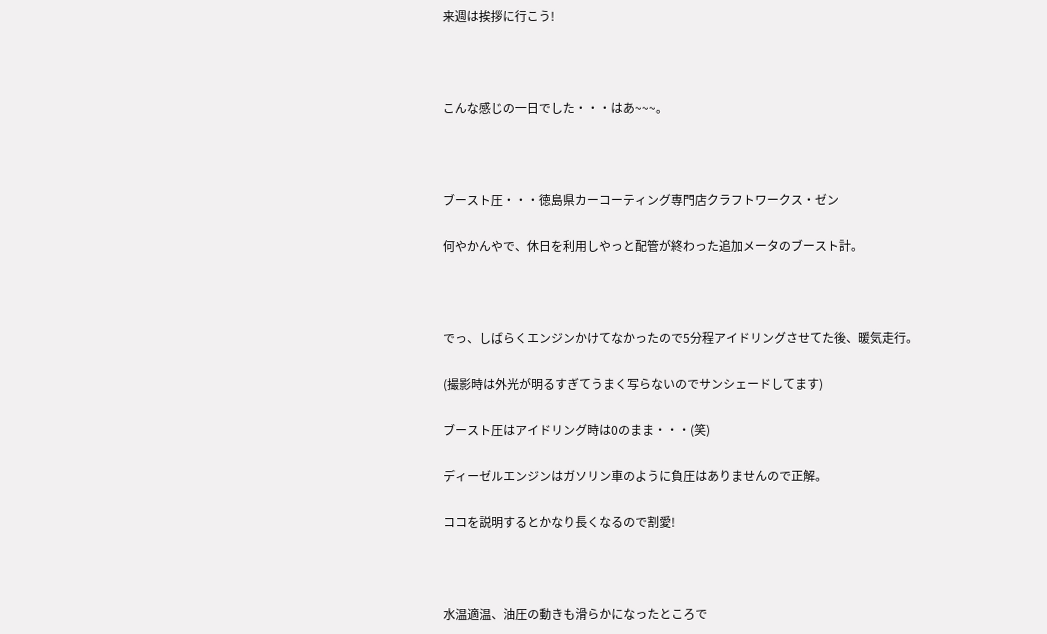来週は挨拶に行こう!



こんな感じの一日でした・・・はあ~~~。



ブースト圧・・・徳島県カーコーティング専門店クラフトワークス・ゼン

何やかんやで、休日を利用しやっと配管が終わった追加メータのブースト計。



でっ、しばらくエンジンかけてなかったので5分程アイドリングさせてた後、暖気走行。

(撮影時は外光が明るすぎてうまく写らないのでサンシェードしてます)

ブースト圧はアイドリング時は0のまま・・・(笑)

ディーゼルエンジンはガソリン車のように負圧はありませんので正解。

ココを説明するとかなり長くなるので割愛!



水温適温、油圧の動きも滑らかになったところで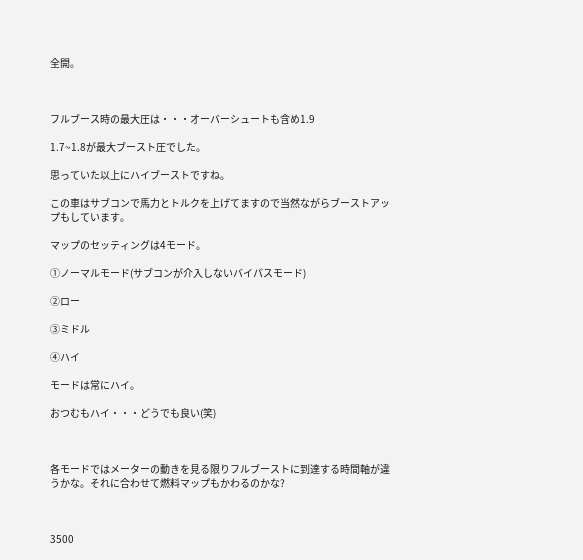全開。



フルブース時の最大圧は・・・オーバーシュートも含め1.9

1.7~1.8が最大ブースト圧でした。

思っていた以上にハイブーストですね。

この車はサブコンで馬力とトルクを上げてますので当然ながらブーストアップもしています。

マップのセッティングは4モード。

①ノーマルモード(サブコンが介入しないバイパスモード)

②ロー

③ミドル

④ハイ

モードは常にハイ。

おつむもハイ・・・どうでも良い(笑)



各モードではメーターの動きを見る限りフルブーストに到達する時間軸が違うかな。それに合わせて燃料マップもかわるのかな?



3500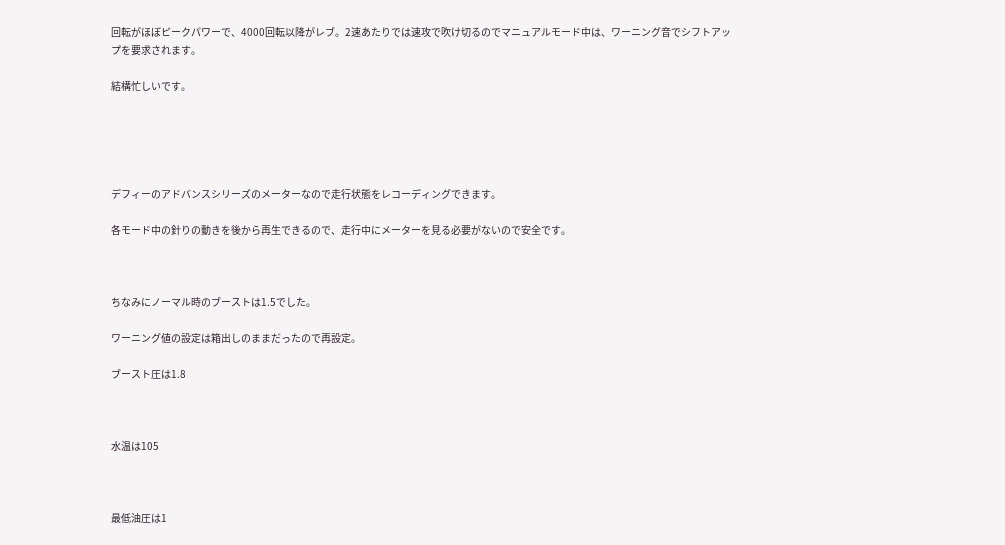回転がほぼピークパワーで、4000回転以降がレブ。2速あたりでは速攻で吹け切るのでマニュアルモード中は、ワーニング音でシフトアップを要求されます。

結構忙しいです。





デフィーのアドバンスシリーズのメーターなので走行状態をレコーディングできます。

各モード中の針りの動きを後から再生できるので、走行中にメーターを見る必要がないので安全です。



ちなみにノーマル時のブーストは1.5でした。

ワーニング値の設定は箱出しのままだったので再設定。

ブースト圧は1.8



水温は105



最低油圧は1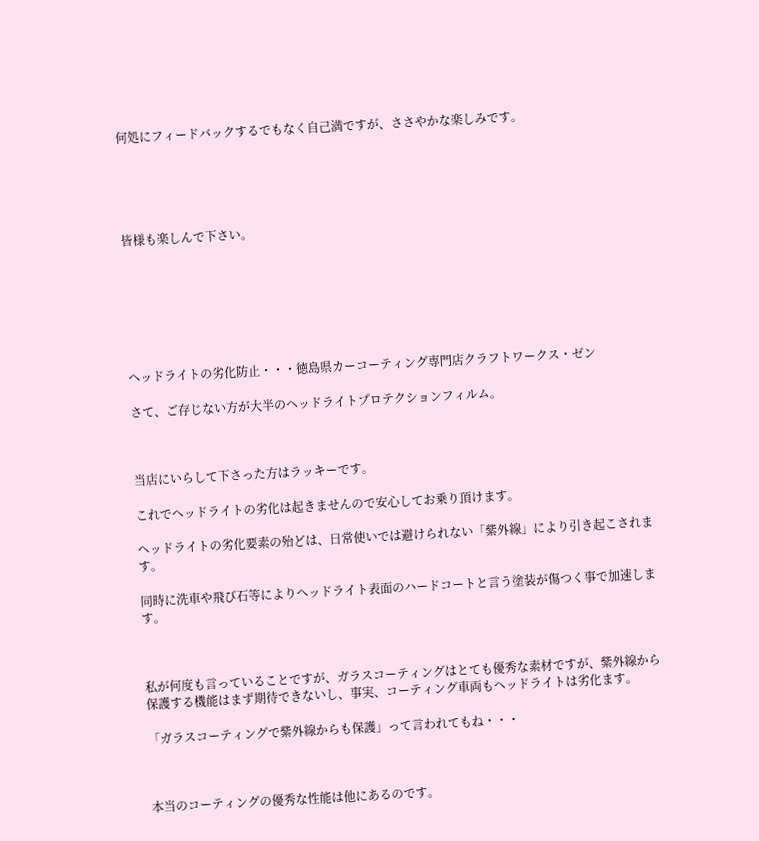何処にフィードバックするでもなく自己満ですが、ささやかな楽しみです。





皆様も楽しんで下さい。







ヘッドライトの劣化防止・・・徳島県カーコーティング専門店クラフトワークス・ゼン

さて、ご存じない方が大半のヘッドライトプロテクションフィルム。



当店にいらして下さった方はラッキーです。

これでヘッドライトの劣化は起きませんので安心してお乗り頂けます。

ヘッドライトの劣化要素の殆どは、日常使いでは避けられない「紫外線」により引き起こされます。

同時に洗車や飛び石等によりヘッドライト表面のハードコートと言う塗装が傷つく事で加速します。



私が何度も言っていることですが、ガラスコーティングはとても優秀な素材ですが、紫外線から保護する機能はまず期待できないし、事実、コーティング車両もヘッドライトは劣化ます。

「ガラスコーティングで紫外線からも保護」って言われてもね・・・



本当のコーティングの優秀な性能は他にあるのです。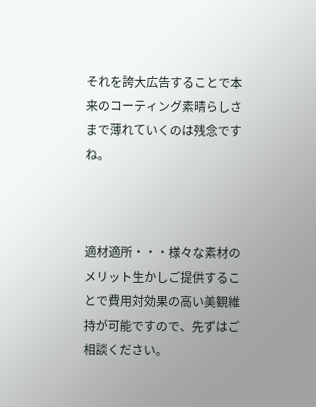それを誇大広告することで本来のコーティング素晴らしさまで薄れていくのは残念ですね。



適材適所・・・様々な素材のメリット生かしご提供することで費用対効果の高い美観維持が可能ですので、先ずはご相談ください。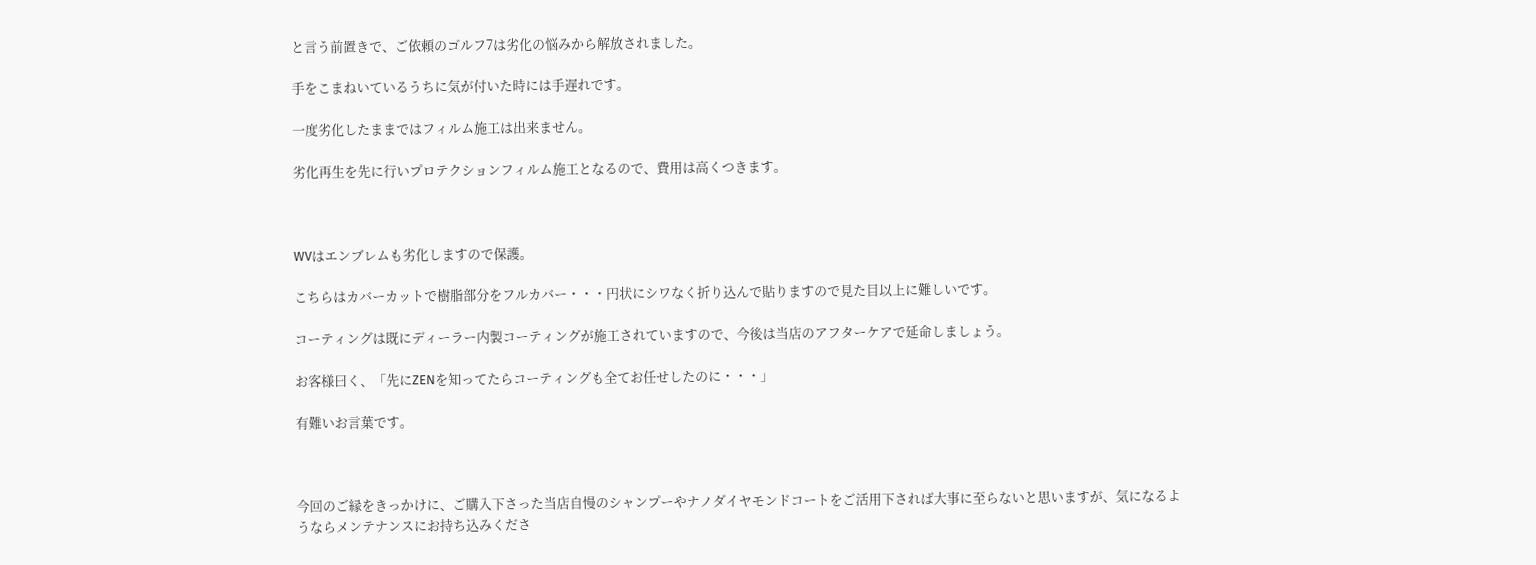と言う前置きで、ご依頼のゴルフ7は劣化の悩みから解放されました。

手をこまねいているうちに気が付いた時には手遅れです。

一度劣化したままではフィルム施工は出来ません。

劣化再生を先に行いプロテクションフィルム施工となるので、費用は高くつきます。



WVはエンブレムも劣化しますので保護。

こちらはカバーカットで樹脂部分をフルカバー・・・円状にシワなく折り込んで貼りますので見た目以上に難しいです。

コーティングは既にディーラー内製コーティングが施工されていますので、今後は当店のアフターケアで延命しましょう。

お客様曰く、「先にZENを知ってたらコーティングも全てお任せしたのに・・・」

有難いお言葉です。



今回のご縁をきっかけに、ご購入下さった当店自慢のシャンプーやナノダイヤモンドコートをご活用下されば大事に至らないと思いますが、気になるようならメンテナンスにお持ち込みくださ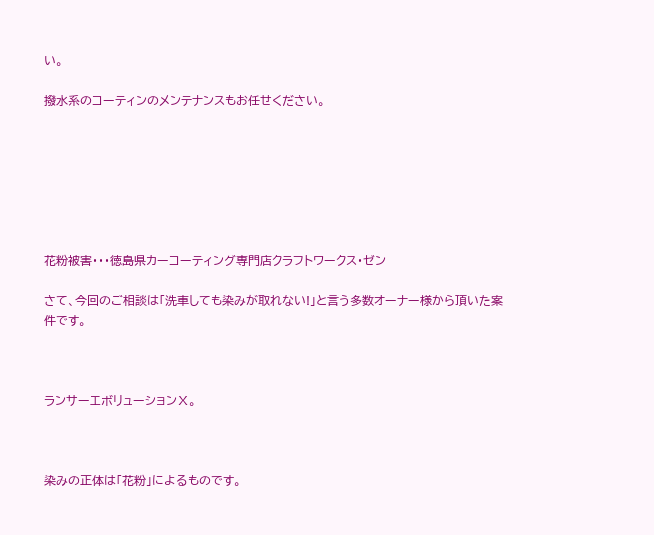い。

撥水系のコーティンのメンテナンスもお任せください。







花粉被害・・・徳島県カーコーティング専門店クラフトワークス・ゼン

さて、今回のご相談は「洗車しても染みが取れない!」と言う多数オーナー様から頂いた案件です。



ランサーエボリューションⅩ。



染みの正体は「花粉」によるものです。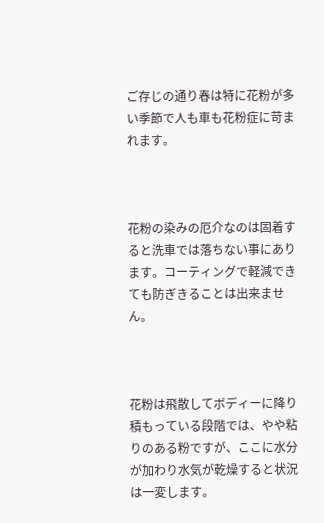ご存じの通り春は特に花粉が多い季節で人も車も花粉症に苛まれます。



花粉の染みの厄介なのは固着すると洗車では落ちない事にあります。コーティングで軽減できても防ぎきることは出来ません。



花粉は飛散してボディーに降り積もっている段階では、やや粘りのある粉ですが、ここに水分が加わり水気が乾燥すると状況は一変します。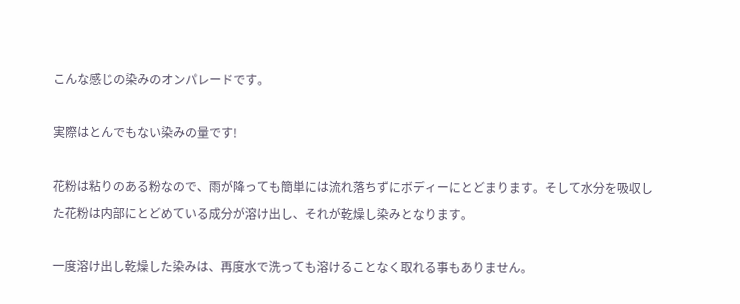こんな感じの染みのオンパレードです。

実際はとんでもない染みの量です!

花粉は粘りのある粉なので、雨が降っても簡単には流れ落ちずにボディーにとどまります。そして水分を吸収した花粉は内部にとどめている成分が溶け出し、それが乾燥し染みとなります。

一度溶け出し乾燥した染みは、再度水で洗っても溶けることなく取れる事もありません。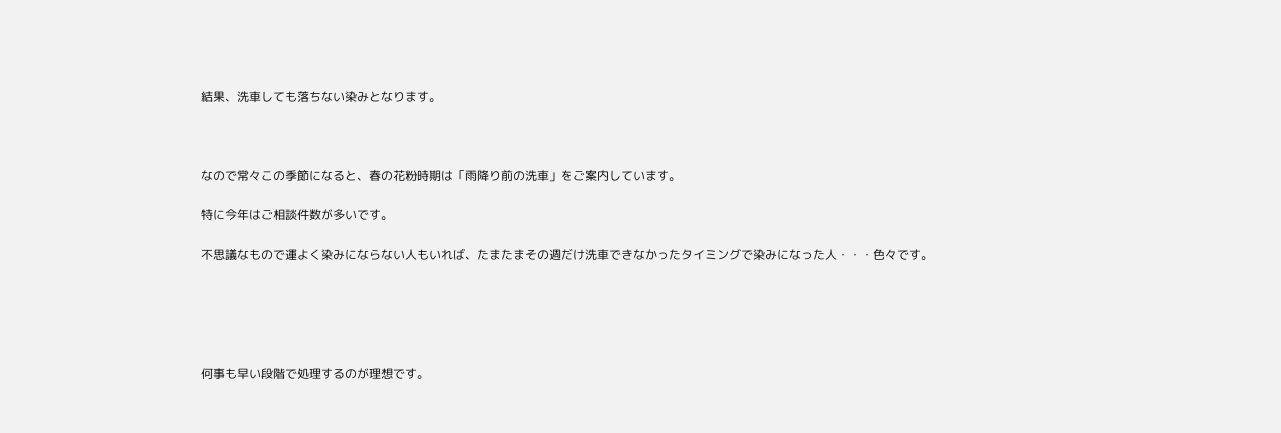結果、洗車しても落ちない染みとなります。



なので常々この季節になると、春の花粉時期は「雨降り前の洗車」をご案内しています。

特に今年はご相談件数が多いです。

不思議なもので運よく染みにならない人もいれば、たまたまその週だけ洗車できなかったタイミングで染みになった人・・・色々です。





何事も早い段階で処理するのが理想です。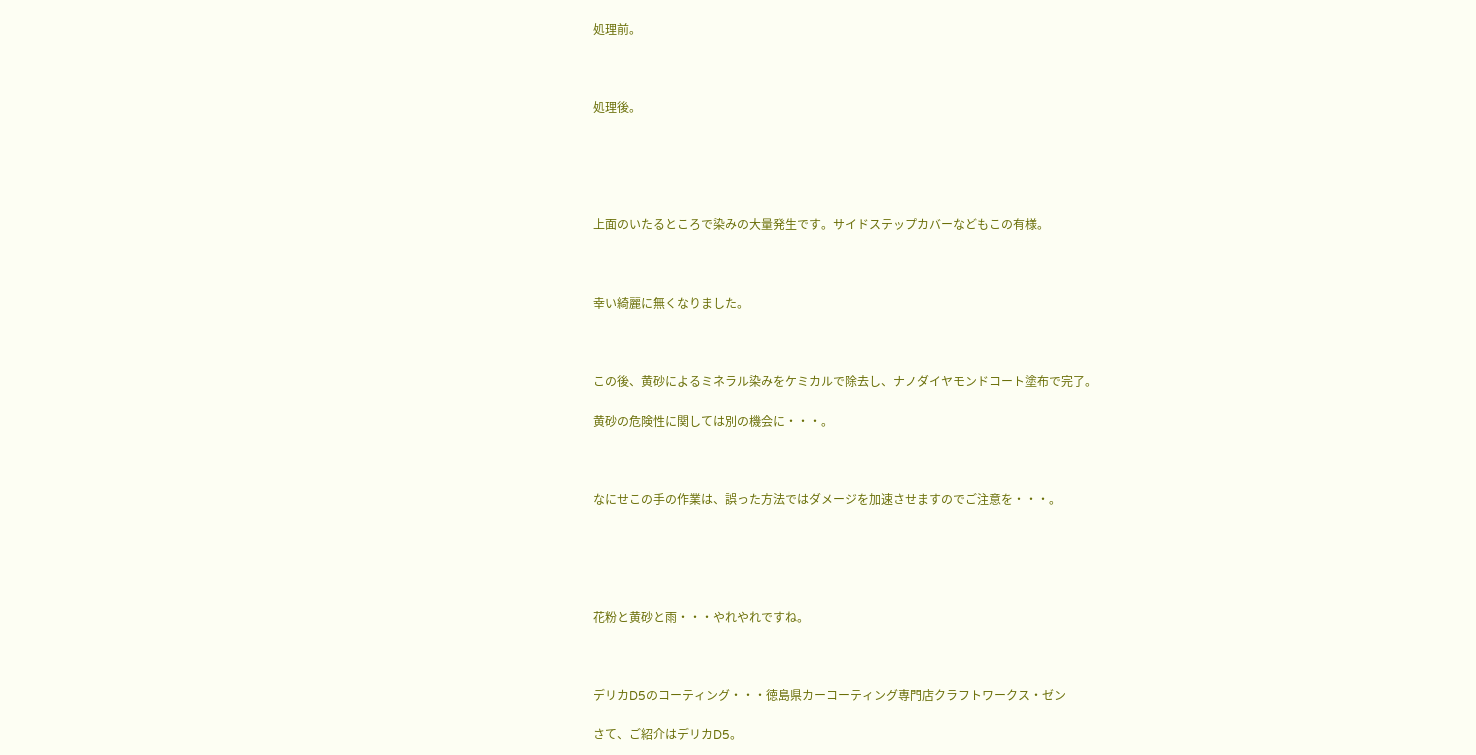処理前。



処理後。





上面のいたるところで染みの大量発生です。サイドステップカバーなどもこの有様。



幸い綺麗に無くなりました。



この後、黄砂によるミネラル染みをケミカルで除去し、ナノダイヤモンドコート塗布で完了。

黄砂の危険性に関しては別の機会に・・・。



なにせこの手の作業は、誤った方法ではダメージを加速させますのでご注意を・・・。





花粉と黄砂と雨・・・やれやれですね。



デリカD5のコーティング・・・徳島県カーコーティング専門店クラフトワークス・ゼン

さて、ご紹介はデリカD5。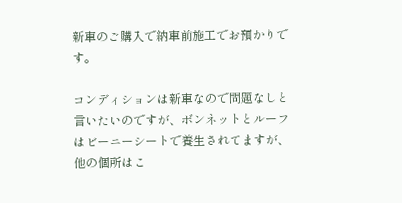新車のご購入で納車前施工でお預かりです。

コンディションは新車なので問題なしと言いたいのですが、ボンネットとルーフはビーニーシートで養生されてますが、他の個所はこ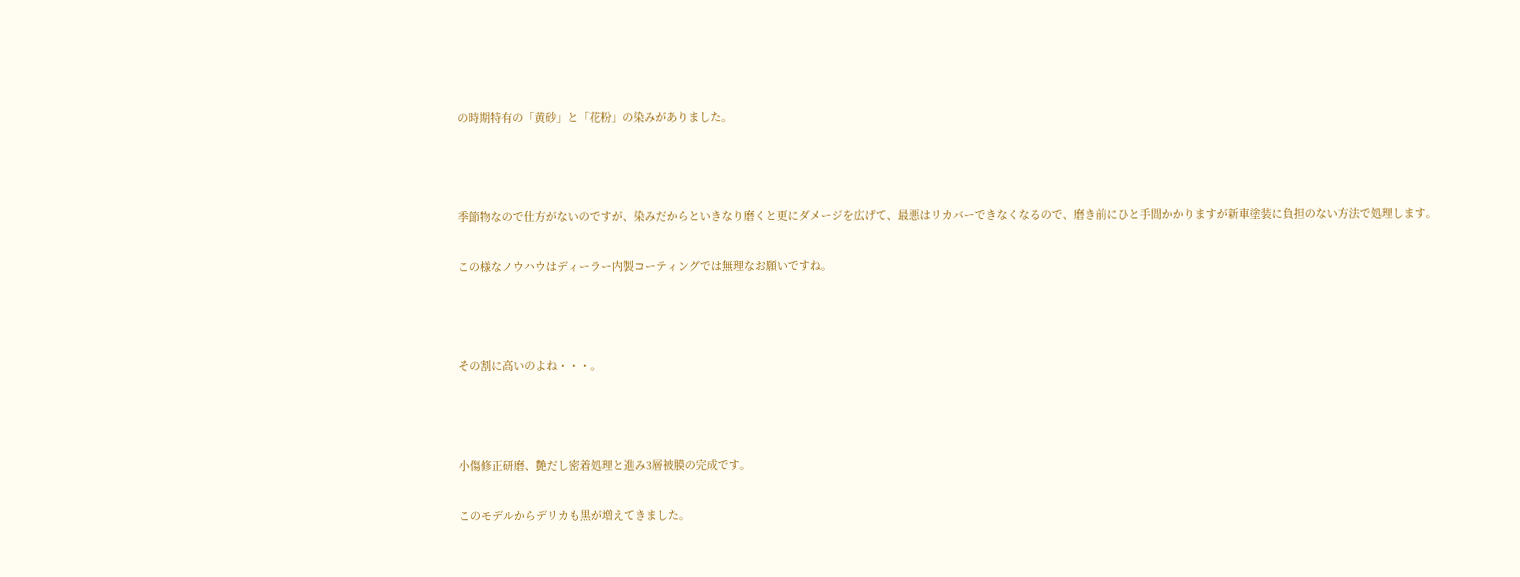の時期特有の「黄砂」と「花粉」の染みがありました。



季節物なので仕方がないのですが、染みだからといきなり磨くと更にダメージを広げて、最悪はリカバーできなくなるので、磨き前にひと手間かかりますが新車塗装に負担のない方法で処理します。

この様なノウハウはディーラー内製コーティングでは無理なお願いですね。



その割に高いのよね・・・。



小傷修正研磨、艶だし密着処理と進み3層被膜の完成です。

このモデルからデリカも黒が増えてきました。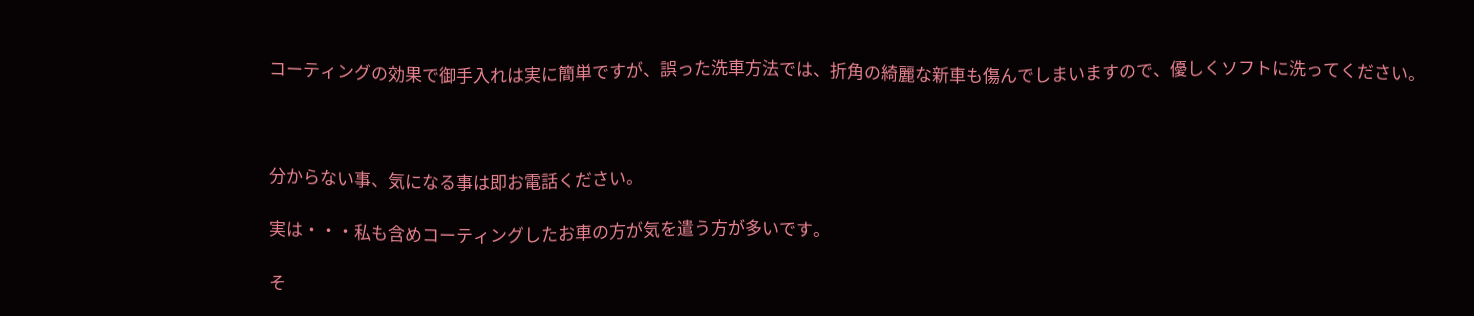コーティングの効果で御手入れは実に簡単ですが、誤った洗車方法では、折角の綺麗な新車も傷んでしまいますので、優しくソフトに洗ってください。



分からない事、気になる事は即お電話ください。

実は・・・私も含めコーティングしたお車の方が気を遣う方が多いです。

そ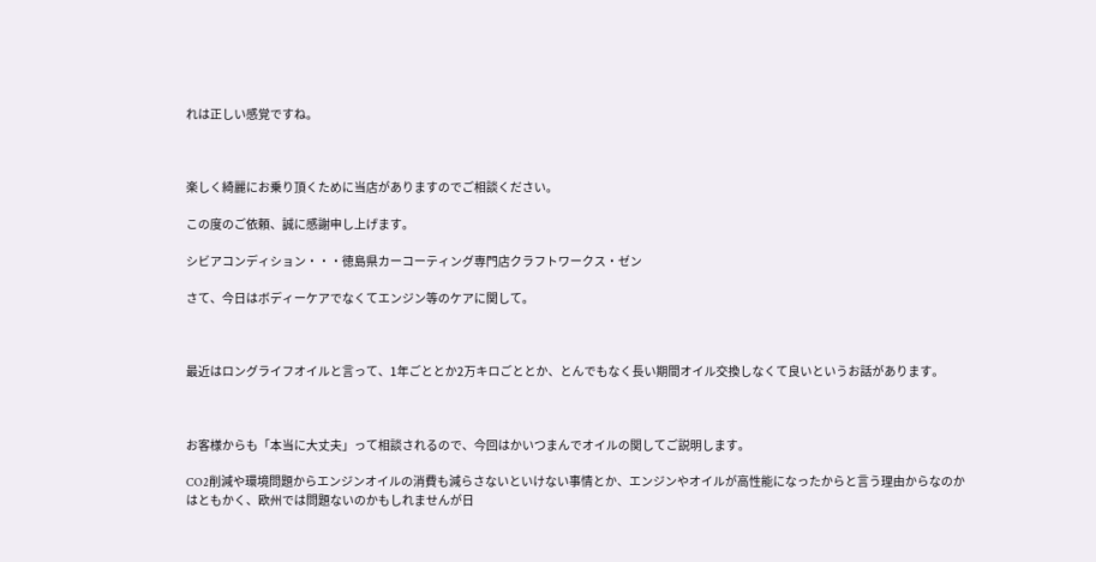れは正しい感覚ですね。



楽しく綺麗にお乗り頂くために当店がありますのでご相談ください。

この度のご依頼、誠に感謝申し上げます。

シビアコンディション・・・徳島県カーコーティング専門店クラフトワークス・ゼン

さて、今日はボディーケアでなくてエンジン等のケアに関して。



最近はロングライフオイルと言って、1年ごととか2万キロごととか、とんでもなく長い期間オイル交換しなくて良いというお話があります。



お客様からも「本当に大丈夫」って相談されるので、今回はかいつまんでオイルの関してご説明します。

CO2削減や環境問題からエンジンオイルの消費も減らさないといけない事情とか、エンジンやオイルが高性能になったからと言う理由からなのかはともかく、欧州では問題ないのかもしれませんが日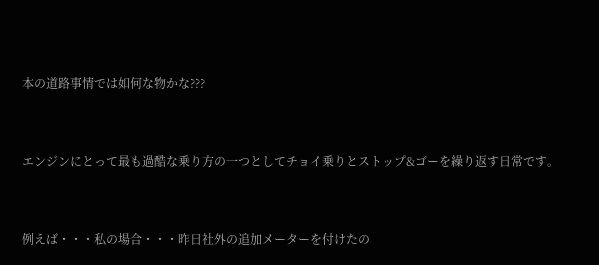本の道路事情では如何な物かな???



エンジンにとって最も過酷な乗り方の一つとしてチョイ乗りとストップ&ゴーを繰り返す日常です。



例えば・・・私の場合・・・昨日社外の追加メーターを付けたの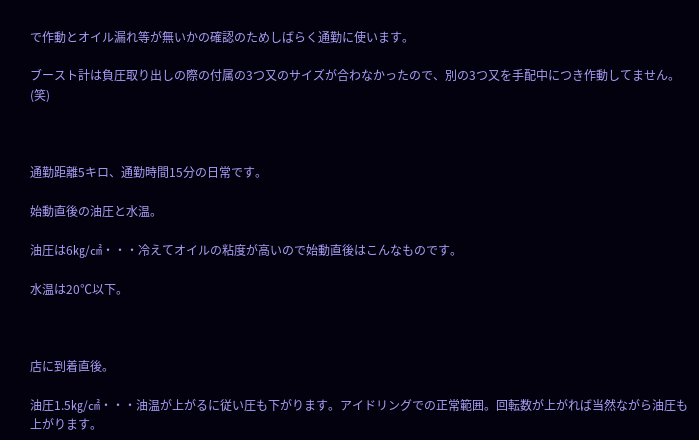で作動とオイル漏れ等が無いかの確認のためしばらく通勤に使います。

ブースト計は負圧取り出しの際の付属の3つ又のサイズが合わなかったので、別の3つ又を手配中につき作動してません。(笑)



通勤距離5キロ、通勤時間15分の日常です。

始動直後の油圧と水温。

油圧は6㎏/㎠・・・冷えてオイルの粘度が高いので始動直後はこんなものです。

水温は20℃以下。



店に到着直後。

油圧1.5㎏/㎠・・・油温が上がるに従い圧も下がります。アイドリングでの正常範囲。回転数が上がれば当然ながら油圧も上がります。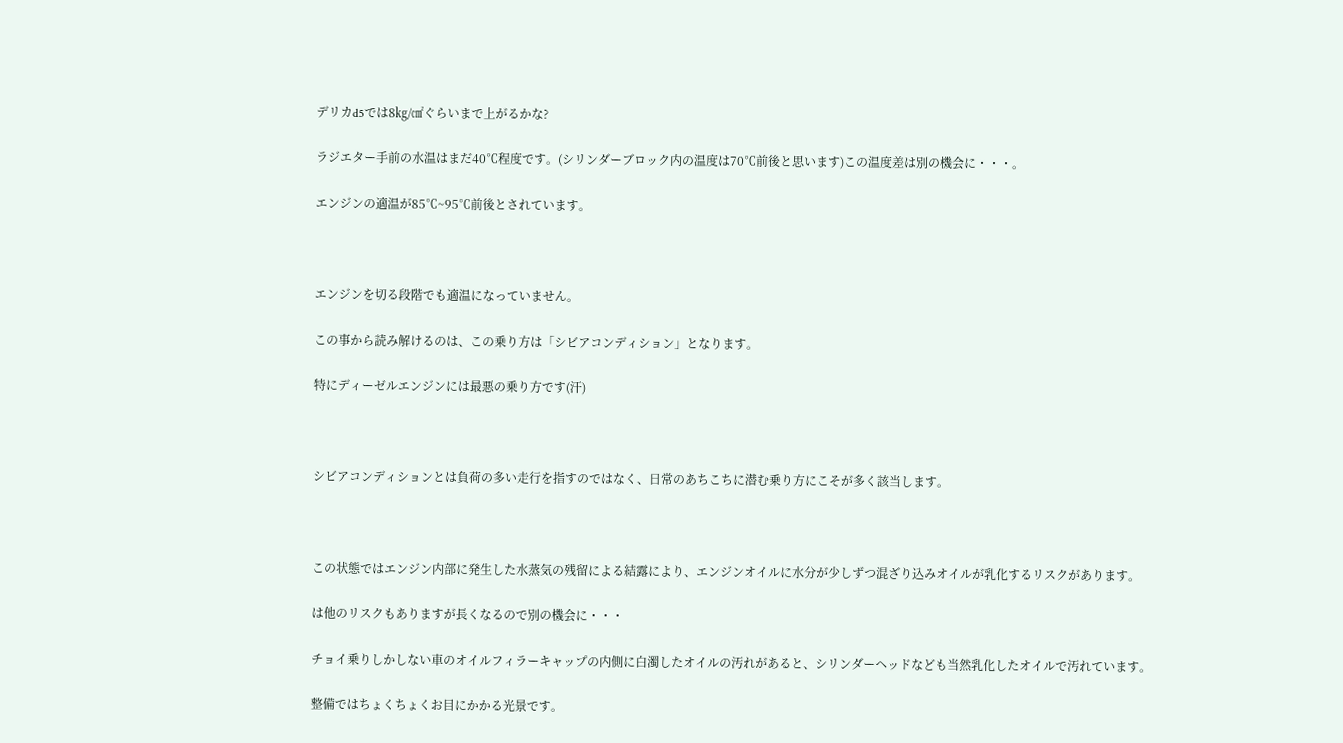デリカd5では8㎏/㎠ぐらいまで上がるかな?

ラジエター手前の水温はまだ40℃程度です。(シリンダーブロック内の温度は70℃前後と思います)この温度差は別の機会に・・・。

エンジンの適温が85℃~95℃前後とされています。



エンジンを切る段階でも適温になっていません。

この事から読み解けるのは、この乗り方は「シビアコンディション」となります。

特にディーゼルエンジンには最悪の乗り方です(汗)



シビアコンディションとは負荷の多い走行を指すのではなく、日常のあちこちに潜む乗り方にこそが多く該当します。



この状態ではエンジン内部に発生した水蒸気の残留による結露により、エンジンオイルに水分が少しずつ混ざり込みオイルが乳化するリスクがあります。

は他のリスクもありますが長くなるので別の機会に・・・

チョイ乗りしかしない車のオイルフィラーキャップの内側に白濁したオイルの汚れがあると、シリンダーヘッドなども当然乳化したオイルで汚れています。

整備ではちょくちょくお目にかかる光景です。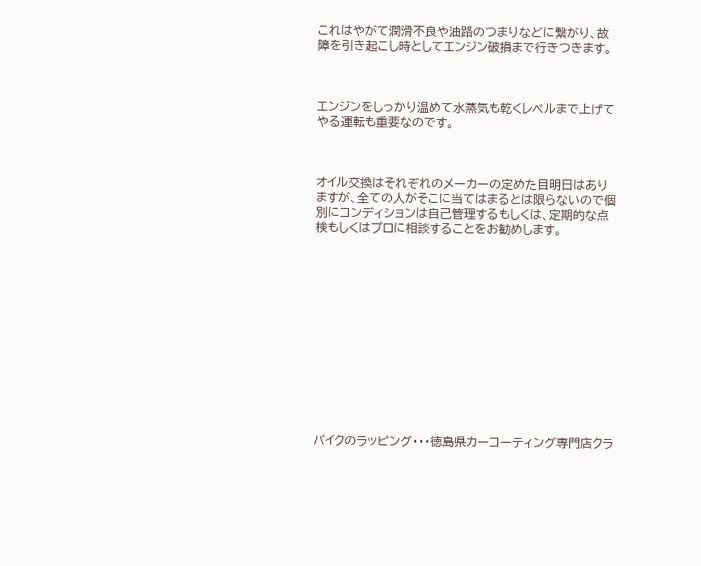これはやがて潤滑不良や油路のつまりなどに繋がり、故障を引き起こし時としてエンジン破損まで行きつきます。



エンジンをしっかり温めて水蒸気も乾くレベルまで上げてやる運転も重要なのです。



オイル交換はそれぞれのメーカーの定めた目明日はありますが、全ての人がそこに当てはまるとは限らないので個別にコンディションは自己管理するもしくは、定期的な点検もしくはプロに相談することをお勧めします。













バイクのラッピング・・・徳島県カーコーティング専門店クラ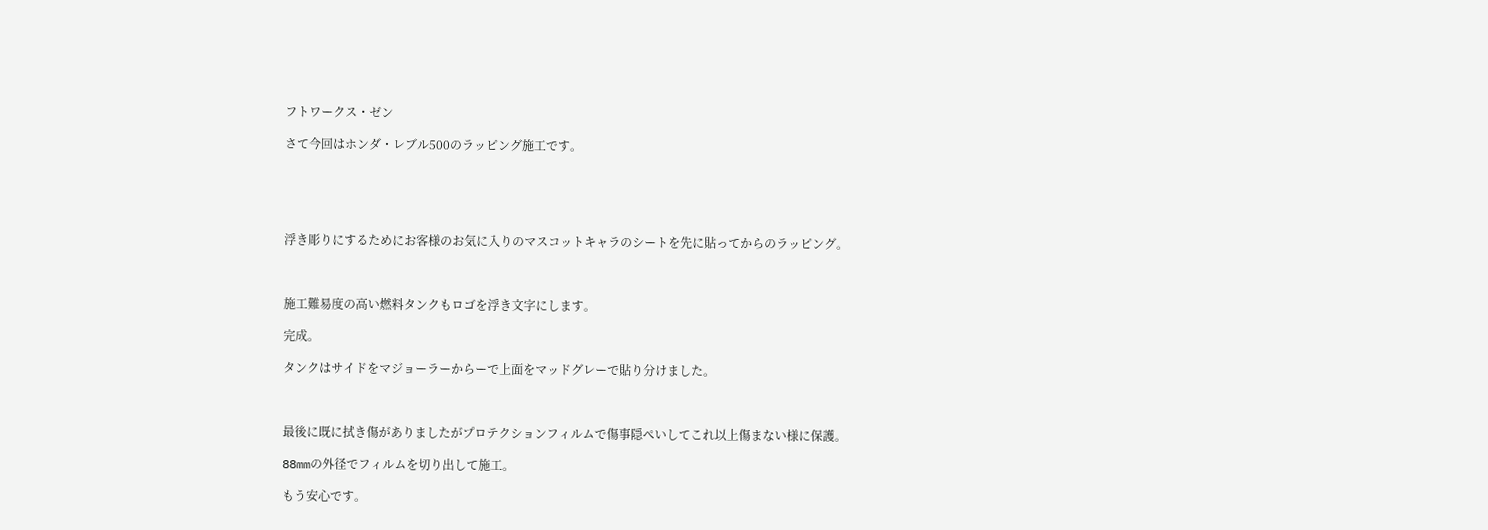フトワークス・ゼン

さて今回はホンダ・レブル500のラッピング施工です。





浮き彫りにするためにお客様のお気に入りのマスコットキャラのシートを先に貼ってからのラッピング。



施工難易度の高い燃料タンクもロゴを浮き文字にします。

完成。

タンクはサイドをマジョーラーからーで上面をマッドグレーで貼り分けました。



最後に既に拭き傷がありましたがプロテクションフィルムで傷事隠ぺいしてこれ以上傷まない様に保護。

88mmの外径でフィルムを切り出して施工。

もう安心です。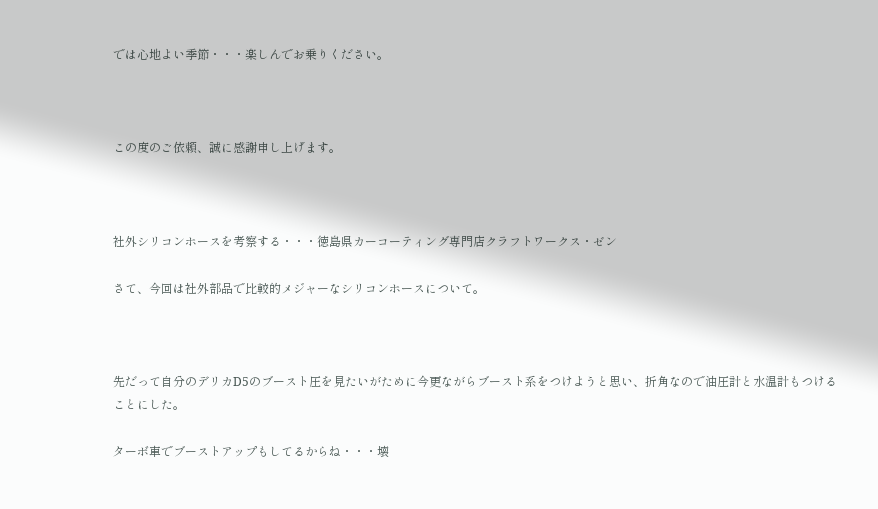では心地よい季節・・・楽しんでお乗りください。



この度のご依頼、誠に感謝申し上げます。



社外シリコンホースを考察する・・・徳島県カーコーティング専門店クラフトワークス・ゼン

さて、今回は社外部品で比較的メジャーなシリコンホースについて。



先だって自分のデリカD5のブースト圧を見たいがために今更ながらブースト系をつけようと思い、折角なので油圧計と水温計もつけることにした。

ターボ車でブーストアップもしてるからね・・・壊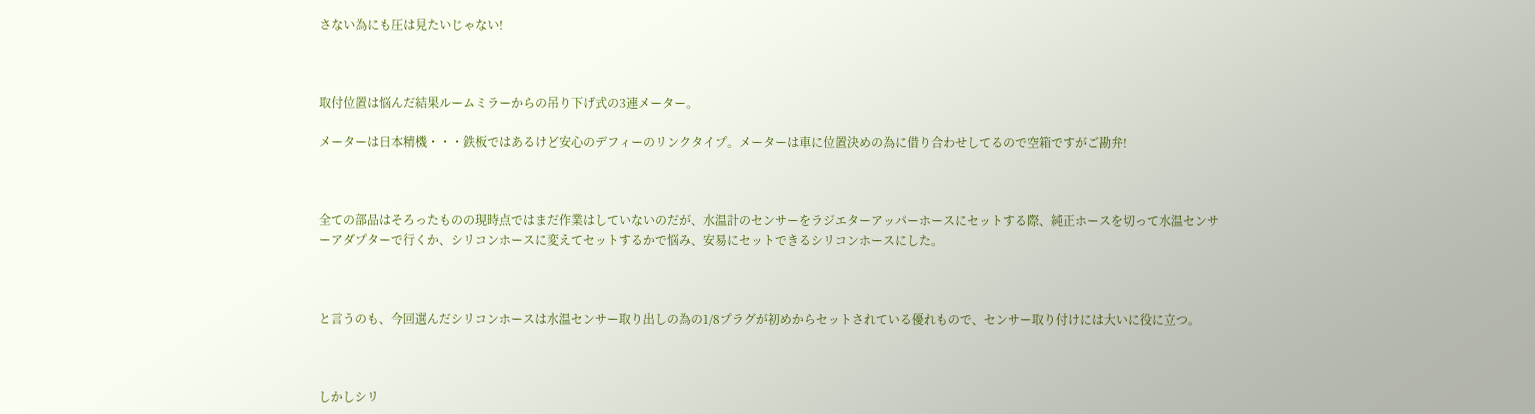さない為にも圧は見たいじゃない!



取付位置は悩んだ結果ルームミラーからの吊り下げ式の3連メーター。

メーターは日本精機・・・鉄板ではあるけど安心のデフィーのリンクタイプ。メーターは車に位置決めの為に借り合わせしてるので空箱ですがご勘弁!



全ての部品はそろったものの現時点ではまだ作業はしていないのだが、水温計のセンサーをラジエターアッパーホースにセットする際、純正ホースを切って水温センサーアダプターで行くか、シリコンホースに変えてセットするかで悩み、安易にセットできるシリコンホースにした。



と言うのも、今回選んだシリコンホースは水温センサー取り出しの為の1/8プラグが初めからセットされている優れもので、センサー取り付けには大いに役に立つ。



しかしシリ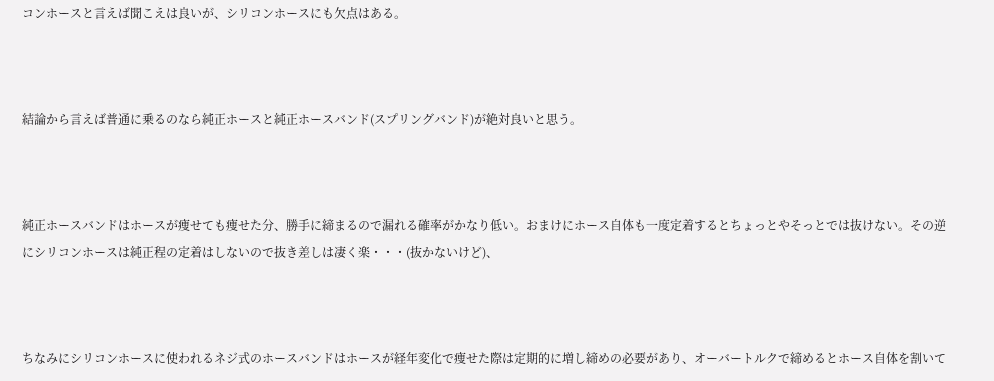コンホースと言えば聞こえは良いが、シリコンホースにも欠点はある。



結論から言えば普通に乗るのなら純正ホースと純正ホースバンド(スプリングバンド)が絶対良いと思う。



純正ホースバンドはホースが痩せても痩せた分、勝手に締まるので漏れる確率がかなり低い。おまけにホース自体も一度定着するとちょっとやそっとでは抜けない。その逆にシリコンホースは純正程の定着はしないので抜き差しは凄く楽・・・(抜かないけど)、



ちなみにシリコンホースに使われるネジ式のホースバンドはホースが経年変化で痩せた際は定期的に増し締めの必要があり、オーバートルクで締めるとホース自体を割いて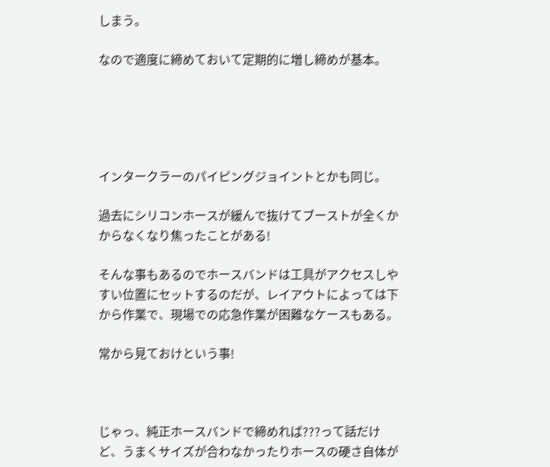しまう。

なので適度に締めておいて定期的に増し締めが基本。





インタークラーのパイピングジョイントとかも同じ。

過去にシリコンホースが緩んで抜けてブーストが全くかからなくなり焦ったことがある!

そんな事もあるのでホースバンドは工具がアクセスしやすい位置にセットするのだが、レイアウトによっては下から作業で、現場での応急作業が困難なケースもある。

常から見ておけという事!



じゃっ、純正ホースバンドで締めれば???って話だけど、うまくサイズが合わなかったりホースの硬さ自体が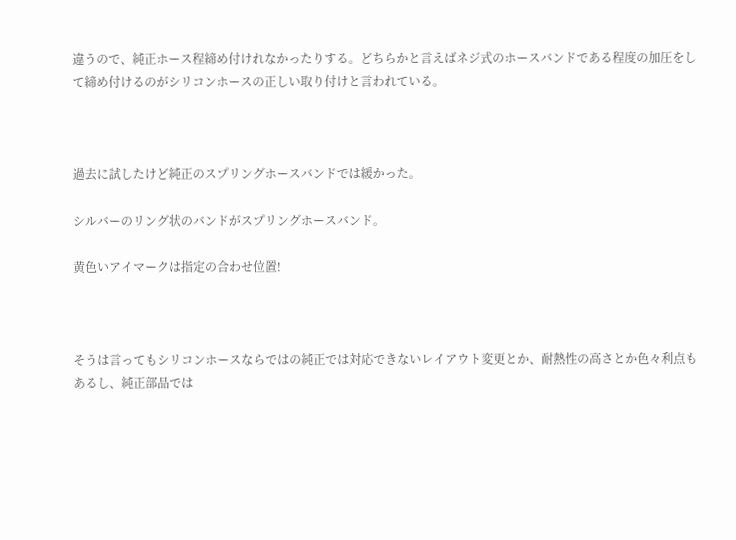違うので、純正ホース程締め付けれなかったりする。どちらかと言えばネジ式のホースバンドである程度の加圧をして締め付けるのがシリコンホースの正しい取り付けと言われている。



過去に試したけど純正のスプリングホースバンドでは緩かった。

シルバーのリング状のバンドがスプリングホースバンド。

黄色いアイマークは指定の合わせ位置!



そうは言ってもシリコンホースならではの純正では対応できないレイアウト変更とか、耐熱性の高さとか色々利点もあるし、純正部品では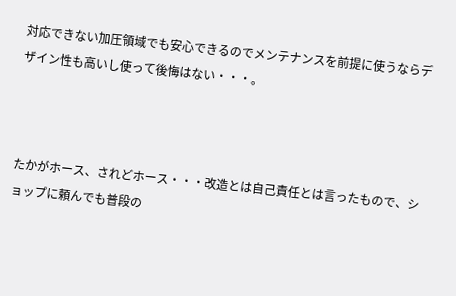対応できない加圧領域でも安心できるのでメンテナンスを前提に使うならデザイン性も高いし使って後悔はない・・・。



たかがホース、されどホース・・・改造とは自己責任とは言ったもので、ショップに頼んでも普段の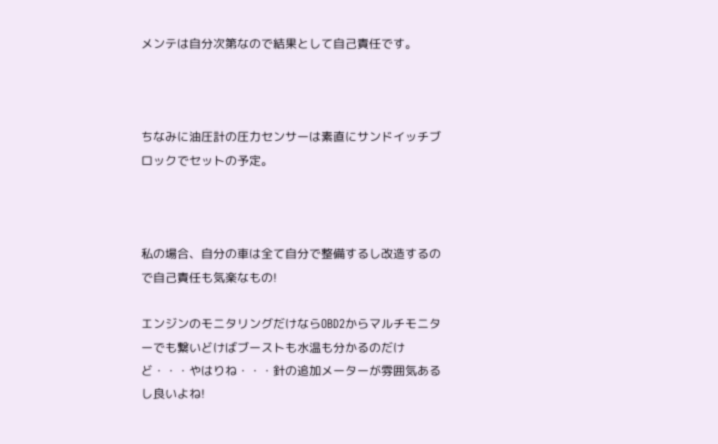メンテは自分次第なので結果として自己責任です。



ちなみに油圧計の圧力センサーは素直にサンドイッチブロックでセットの予定。



私の場合、自分の車は全て自分で整備するし改造するので自己責任も気楽なもの!

エンジンのモニタリングだけならOBD2からマルチモニターでも繋いどけばブーストも水温も分かるのだけど・・・やはりね・・・針の追加メーターが雰囲気あるし良いよね!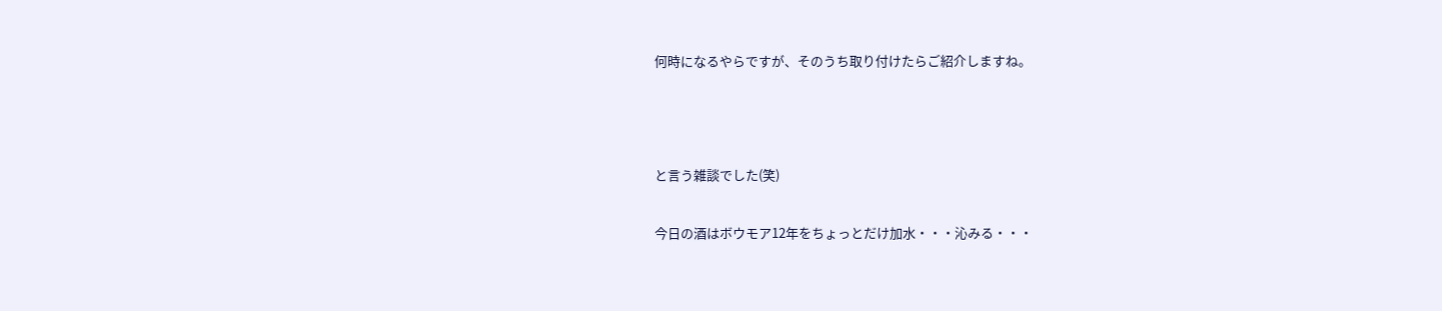何時になるやらですが、そのうち取り付けたらご紹介しますね。



と言う雑談でした(笑)

今日の酒はボウモア12年をちょっとだけ加水・・・沁みる・・・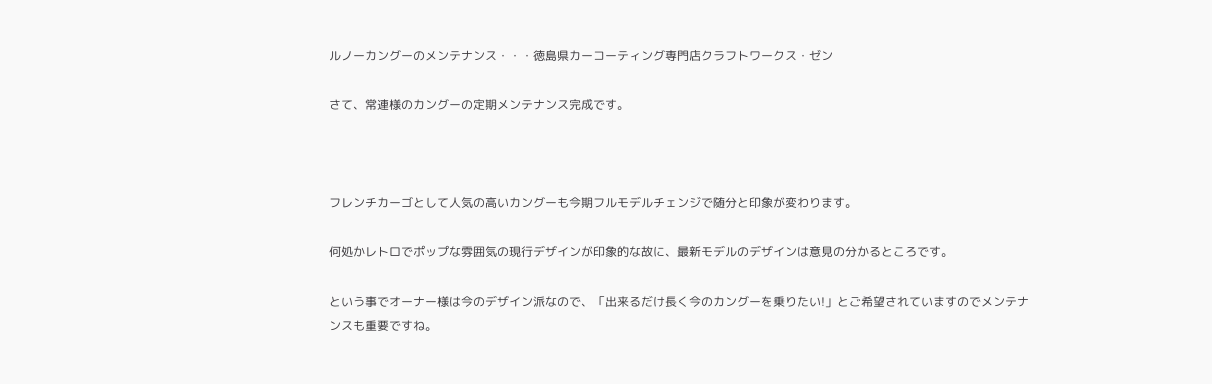ルノーカングーのメンテナンス・・・徳島県カーコーティング専門店クラフトワークス・ゼン

さて、常連様のカングーの定期メンテナンス完成です。



フレンチカーゴとして人気の高いカングーも今期フルモデルチェンジで随分と印象が変わります。

何処かレトロでポップな雰囲気の現行デザインが印象的な故に、最新モデルのデザインは意見の分かるところです。

という事でオーナー様は今のデザイン派なので、「出来るだけ長く今のカングーを乗りたい!」とご希望されていますのでメンテナンスも重要ですね。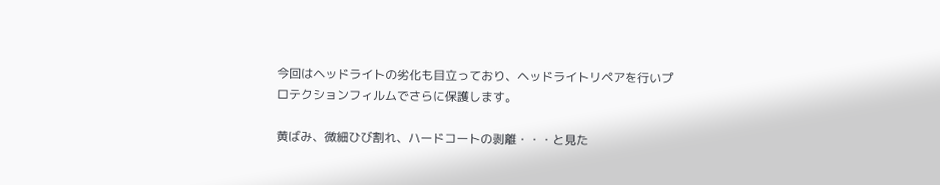今回はヘッドライトの劣化も目立っており、ヘッドライトリペアを行いプロテクションフィルムでさらに保護します。

黄ばみ、微細ひび割れ、ハードコートの剥離・・・と見た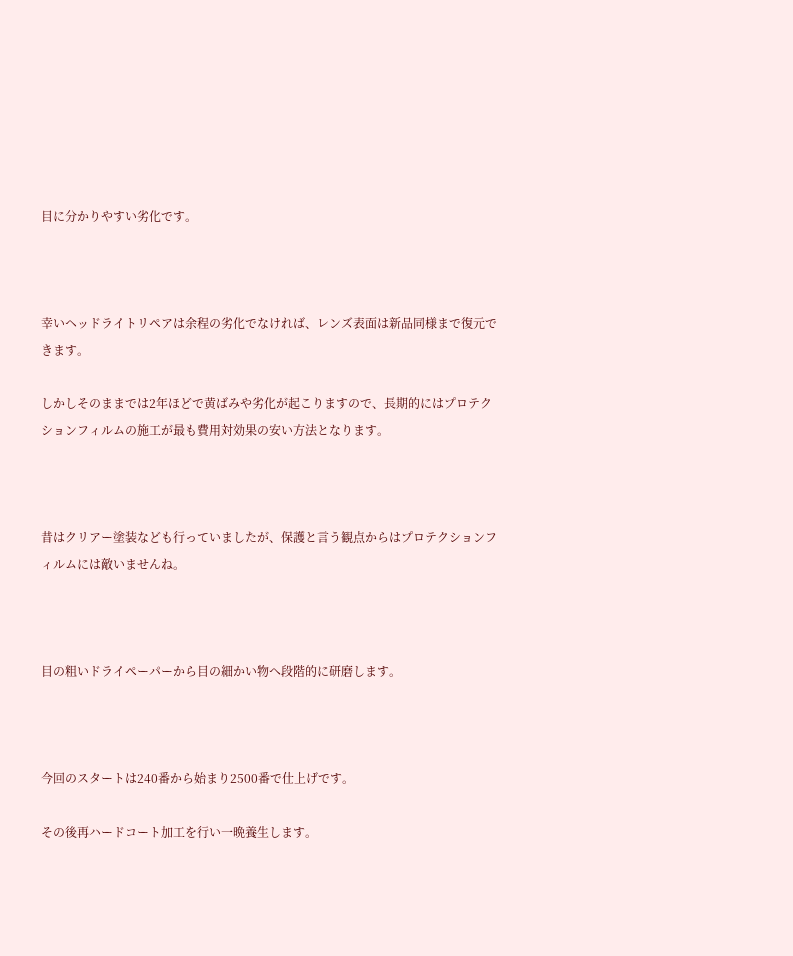目に分かりやすい劣化です。



幸いヘッドライトリペアは余程の劣化でなければ、レンズ表面は新品同様まで復元できます。

しかしそのままでは2年ほどで黄ばみや劣化が起こりますので、長期的にはプロテクションフィルムの施工が最も費用対効果の安い方法となります。



昔はクリアー塗装なども行っていましたが、保護と言う観点からはプロテクションフィルムには敵いませんね。



目の粗いドライペーパーから目の細かい物へ段階的に研磨します。



今回のスタートは240番から始まり2500番で仕上げです。

その後再ハードコート加工を行い一晩養生します。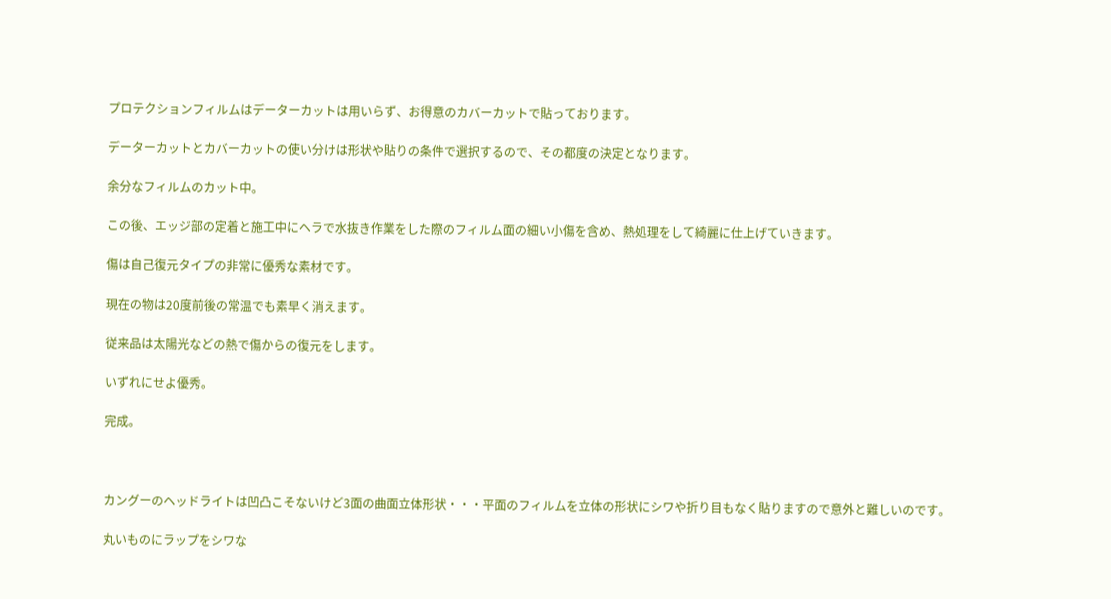プロテクションフィルムはデーターカットは用いらず、お得意のカバーカットで貼っております。

データーカットとカバーカットの使い分けは形状や貼りの条件で選択するので、その都度の決定となります。

余分なフィルムのカット中。

この後、エッジ部の定着と施工中にヘラで水抜き作業をした際のフィルム面の細い小傷を含め、熱処理をして綺麗に仕上げていきます。

傷は自己復元タイプの非常に優秀な素材です。

現在の物は20度前後の常温でも素早く消えます。

従来品は太陽光などの熱で傷からの復元をします。

いずれにせよ優秀。

完成。



カングーのヘッドライトは凹凸こそないけど3面の曲面立体形状・・・平面のフィルムを立体の形状にシワや折り目もなく貼りますので意外と難しいのです。

丸いものにラップをシワな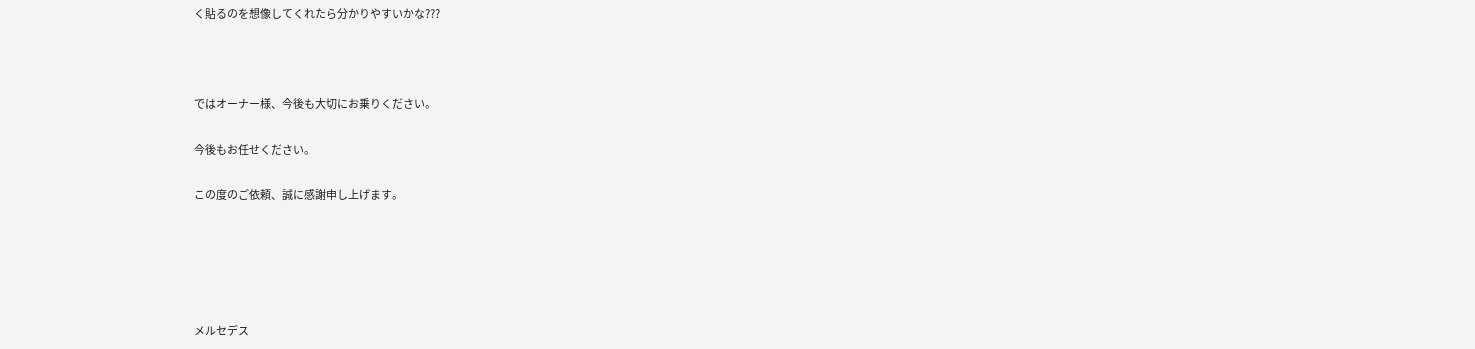く貼るのを想像してくれたら分かりやすいかな???



ではオーナー様、今後も大切にお乗りください。

今後もお任せください。

この度のご依頼、誠に感謝申し上げます。





メルセデス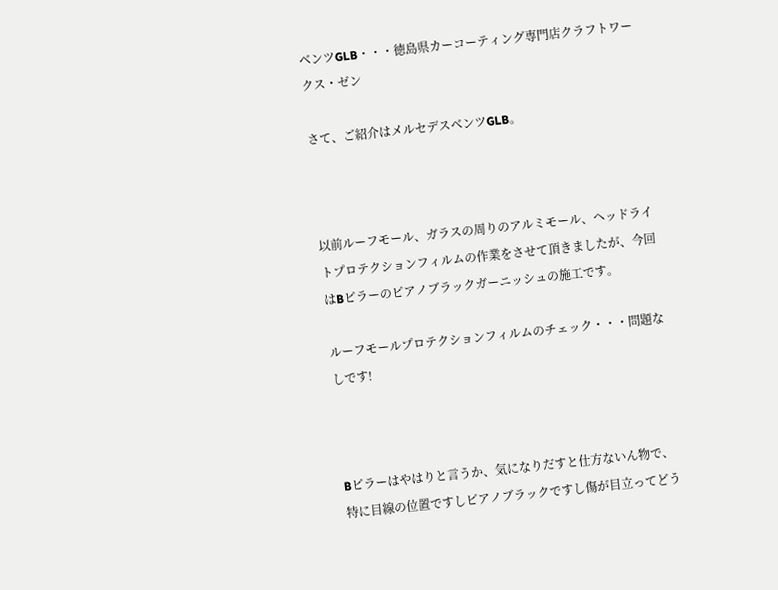ベンツGLB・・・徳島県カーコーティング専門店クラフトワークス・ゼン

さて、ご紹介はメルセデスベンツGLB。



以前ルーフモール、ガラスの周りのアルミモール、ヘッドライトプロテクションフィルムの作業をさせて頂きましたが、今回はBピラーのピアノブラックガーニッシュの施工です。

ルーフモールプロテクションフィルムのチェック・・・問題なしです!



Bピラーはやはりと言うか、気になりだすと仕方ないん物で、特に目線の位置ですしピアノブラックですし傷が目立ってどう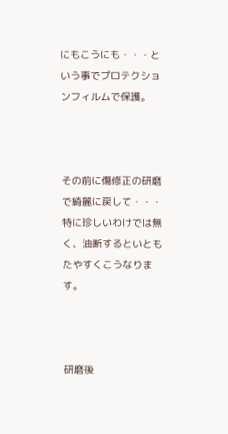にもこうにも・・・という事でプロテクションフィルムで保護。



その前に傷修正の研磨で綺麗に戻して・・・特に珍しいわけでは無く、油断するといともたやすくこうなります。



研磨後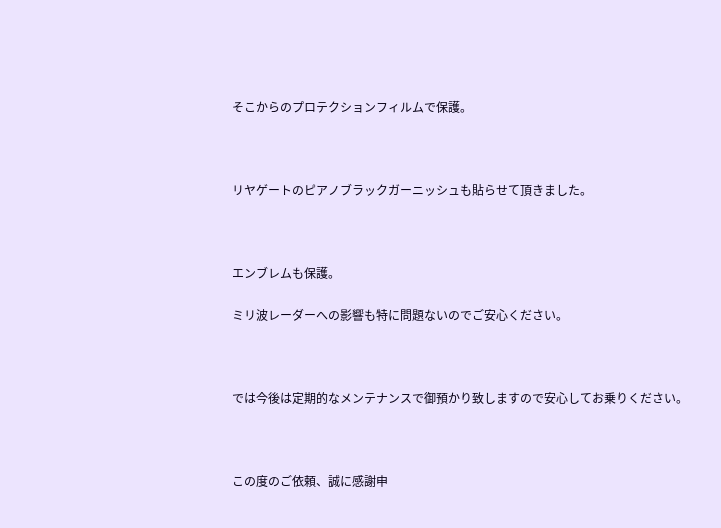そこからのプロテクションフィルムで保護。



リヤゲートのピアノブラックガーニッシュも貼らせて頂きました。



エンブレムも保護。

ミリ波レーダーへの影響も特に問題ないのでご安心ください。



では今後は定期的なメンテナンスで御預かり致しますので安心してお乗りください。



この度のご依頼、誠に感謝申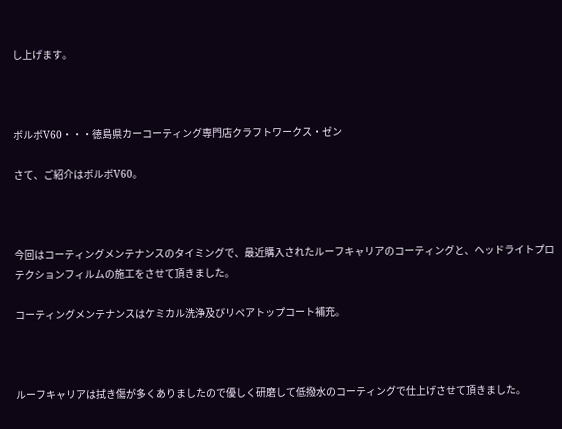し上げます。



ボルボV60・・・徳島県カーコーティング専門店クラフトワークス・ゼン

さて、ご紹介はボルボV60。



今回はコーティングメンテナンスのタイミングで、最近購入されたルーフキャリアのコーティングと、ヘッドライトプロテクションフィルムの施工をさせて頂きました。

コーティングメンテナンスはケミカル洗浄及びリペアトップコート補充。



ルーフキャリアは拭き傷が多くありましたので優しく研磨して低撥水のコーティングで仕上げさせて頂きました。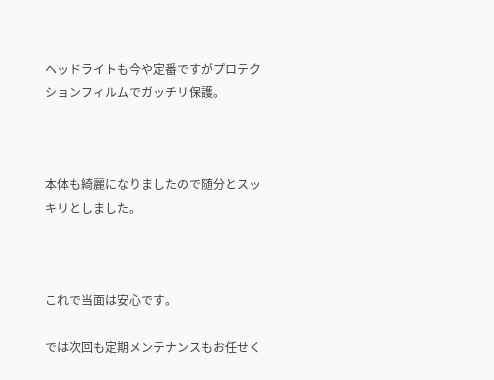ヘッドライトも今や定番ですがプロテクションフィルムでガッチリ保護。



本体も綺麗になりましたので随分とスッキリとしました。



これで当面は安心です。

では次回も定期メンテナンスもお任せく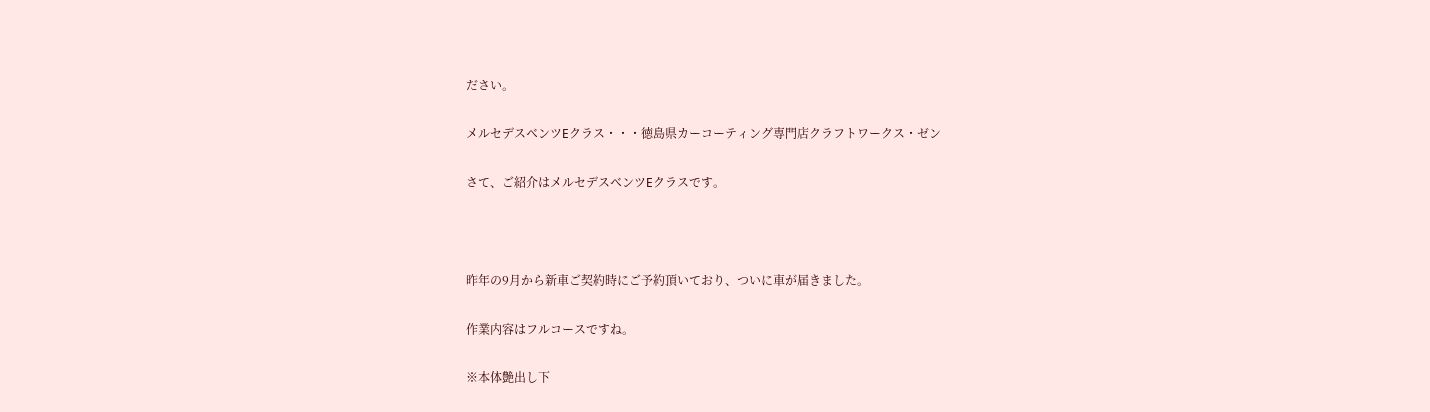ださい。

メルセデスベンツEクラス・・・徳島県カーコーティング専門店クラフトワークス・ゼン

さて、ご紹介はメルセデスベンツEクラスです。



昨年の9月から新車ご契約時にご予約頂いており、ついに車が届きました。

作業内容はフルコースですね。

※本体艶出し下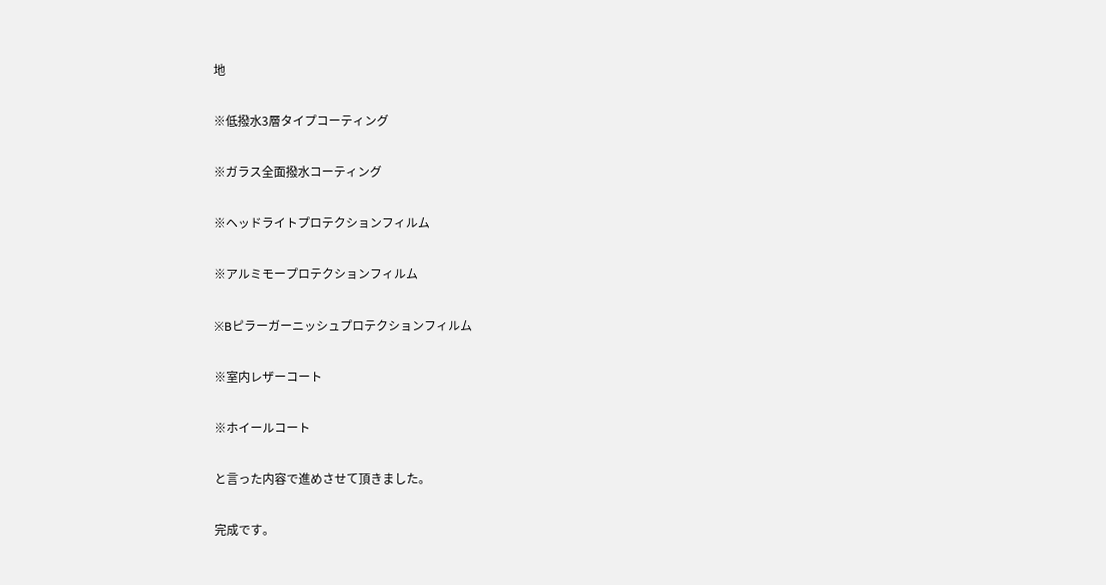地

※低撥水3層タイプコーティング

※ガラス全面撥水コーティング

※ヘッドライトプロテクションフィルム

※アルミモープロテクションフィルム

※Bピラーガーニッシュプロテクションフィルム

※室内レザーコート

※ホイールコート

と言った内容で進めさせて頂きました。

完成です。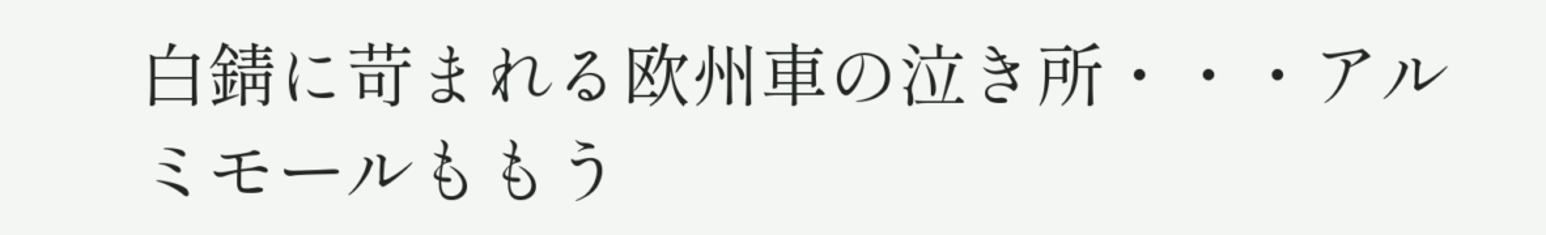白錆に苛まれる欧州車の泣き所・・・アルミモールももう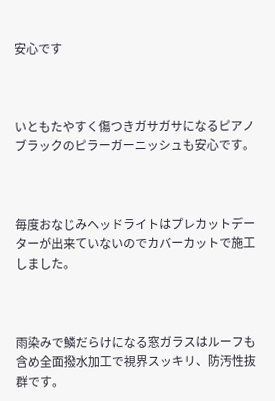安心です



いともたやすく傷つきガサガサになるピアノブラックのピラーガーニッシュも安心です。



毎度おなじみヘッドライトはプレカットデーターが出来ていないのでカバーカットで施工しました。



雨染みで鱗だらけになる窓ガラスはルーフも含め全面撥水加工で視界スッキリ、防汚性抜群です。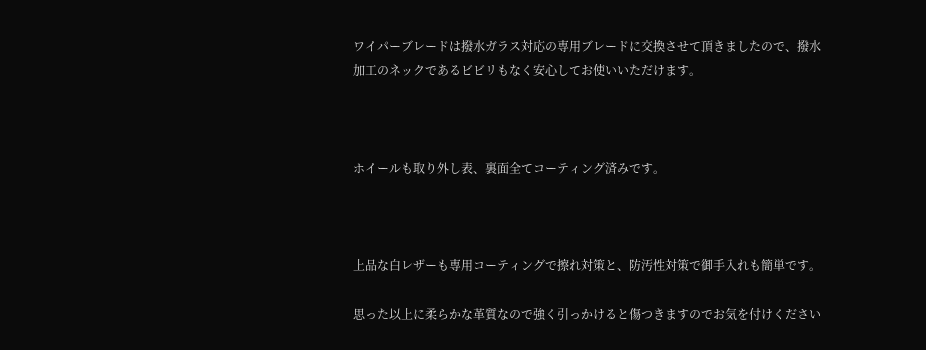ワイパーブレードは撥水ガラス対応の専用ブレードに交換させて頂きましたので、撥水加工のネックであるビビリもなく安心してお使いいただけます。



ホイールも取り外し表、裏面全てコーティング済みです。



上品な白レザーも専用コーティングで擦れ対策と、防汚性対策で御手入れも簡単です。

思った以上に柔らかな革質なので強く引っかけると傷つきますのでお気を付けください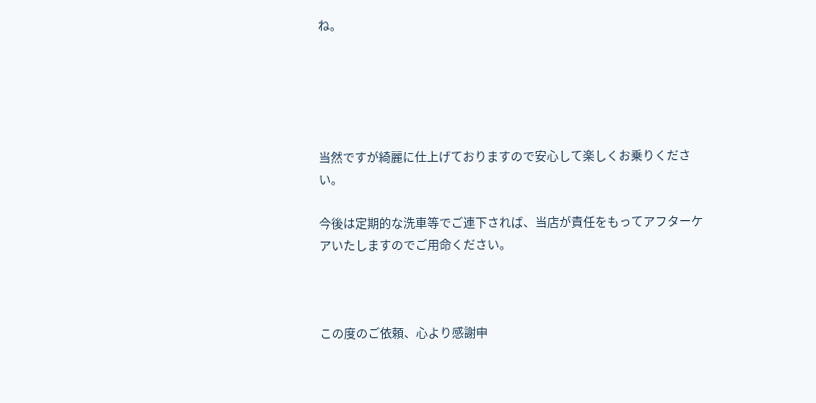ね。





当然ですが綺麗に仕上げておりますので安心して楽しくお乗りください。

今後は定期的な洗車等でご連下されば、当店が責任をもってアフターケアいたしますのでご用命ください。



この度のご依頼、心より感謝申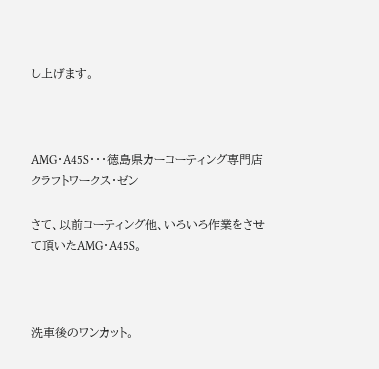し上げます。



AMG・A45S・・・徳島県カーコーティング専門店クラフトワークス・ゼン

さて、以前コーティング他、いろいろ作業をさせて頂いたAMG・A45S。



洗車後のワンカット。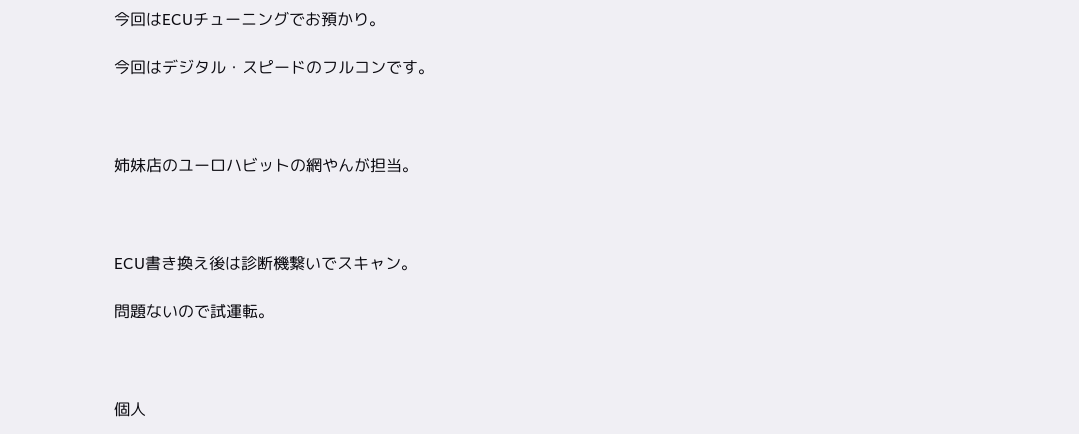今回はECUチューニングでお預かり。

今回はデジタル・スピードのフルコンです。



姉妹店のユーロハビットの網やんが担当。



ECU書き換え後は診断機繋いでスキャン。

問題ないので試運転。



個人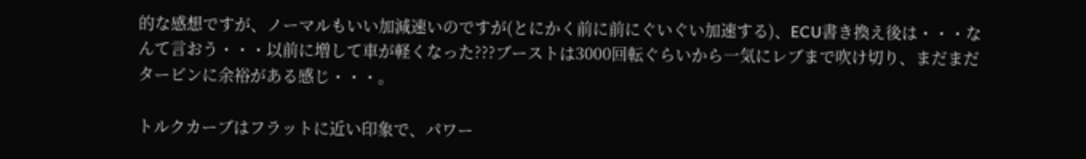的な感想ですが、ノーマルもいい加減速いのですが(とにかく前に前にぐいぐい加速する)、ECU書き換え後は・・・なんて言おう・・・以前に増して車が軽くなった???ブーストは3000回転ぐらいから一気にレブまで吹け切り、まだまだタービンに余裕がある感じ・・・。

トルクカーブはフラットに近い印象で、パワー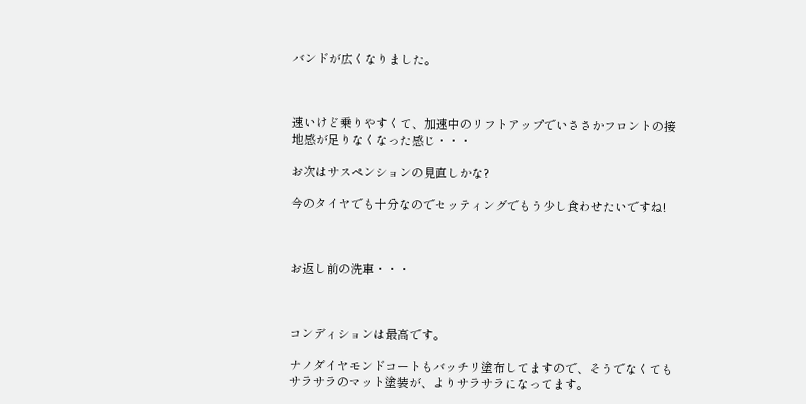バンドが広くなりました。



速いけど乗りやすくて、加速中のリフトアップでいささかフロントの接地感が足りなくなった感じ・・・

お次はサスペンションの見直しかな?

今のタイヤでも十分なのでセッティングでもう少し食わせたいですね!



お返し前の洗車・・・



コンディションは最高です。

ナノダイヤモンドコートもバッチリ塗布してますので、そうでなくてもサラサラのマット塗装が、よりサラサラになってます。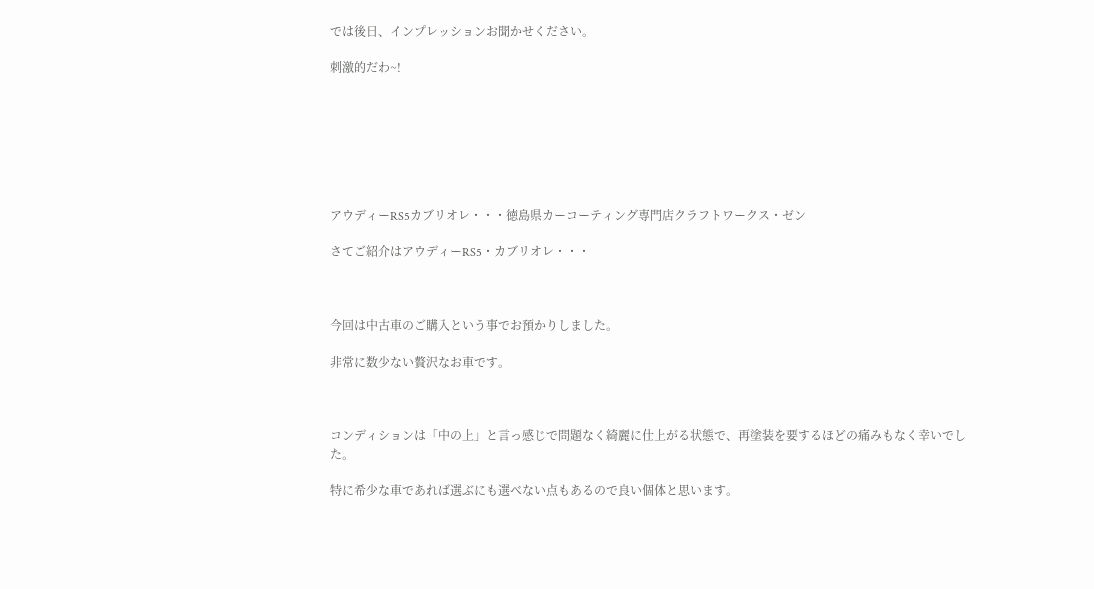では後日、インプレッションお聞かせください。

刺激的だわ~!







アウディーRS5カブリオレ・・・徳島県カーコーティング専門店クラフトワークス・ゼン

さてご紹介はアウディーRS5・カブリオレ・・・



今回は中古車のご購入という事でお預かりしました。

非常に数少ない贅沢なお車です。



コンディションは「中の上」と言っ感じで問題なく綺麗に仕上がる状態で、再塗装を要するほどの痛みもなく幸いでした。

特に希少な車であれば選ぶにも選べない点もあるので良い個体と思います。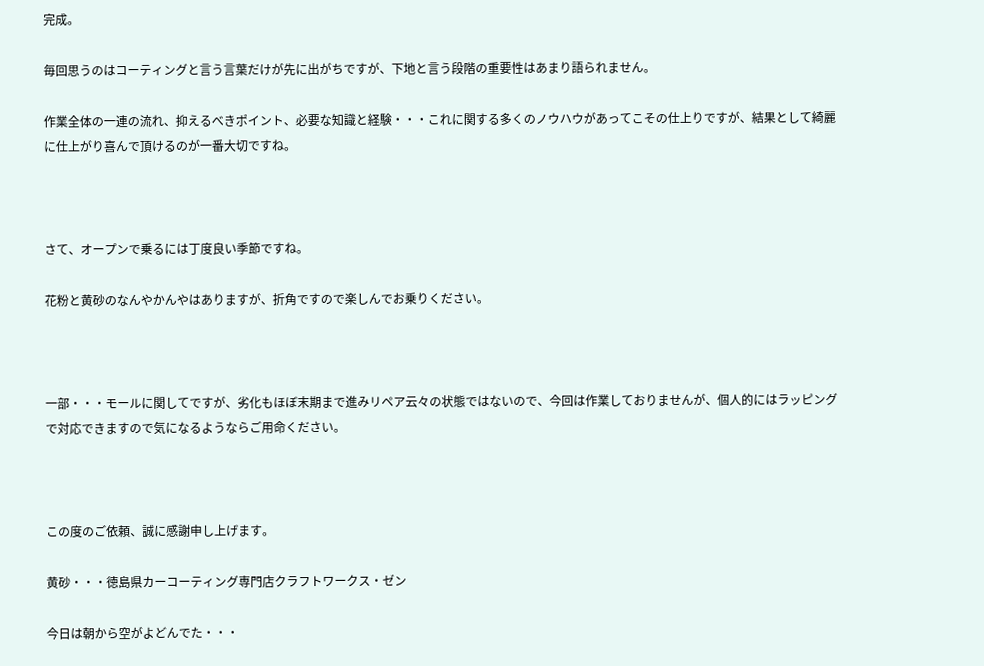完成。

毎回思うのはコーティングと言う言葉だけが先に出がちですが、下地と言う段階の重要性はあまり語られません。

作業全体の一連の流れ、抑えるべきポイント、必要な知識と経験・・・これに関する多くのノウハウがあってこその仕上りですが、結果として綺麗に仕上がり喜んで頂けるのが一番大切ですね。



さて、オープンで乗るには丁度良い季節ですね。

花粉と黄砂のなんやかんやはありますが、折角ですので楽しんでお乗りください。



一部・・・モールに関してですが、劣化もほぼ末期まで進みリペア云々の状態ではないので、今回は作業しておりませんが、個人的にはラッピングで対応できますので気になるようならご用命ください。



この度のご依頼、誠に感謝申し上げます。

黄砂・・・徳島県カーコーティング専門店クラフトワークス・ゼン

今日は朝から空がよどんでた・・・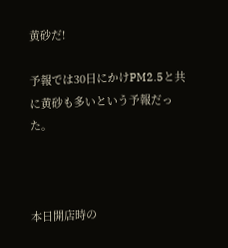黄砂だ!

予報では30日にかけPM2.5と共に黄砂も多いという予報だった。



本日開店時の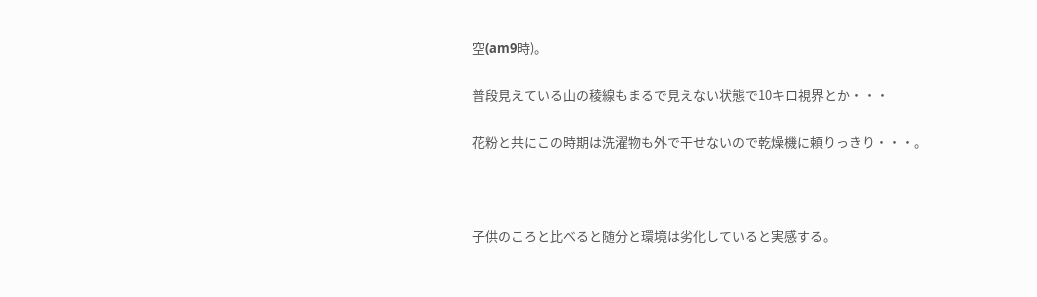空(am9時)。

普段見えている山の稜線もまるで見えない状態で10キロ視界とか・・・

花粉と共にこの時期は洗濯物も外で干せないので乾燥機に頼りっきり・・・。



子供のころと比べると随分と環境は劣化していると実感する。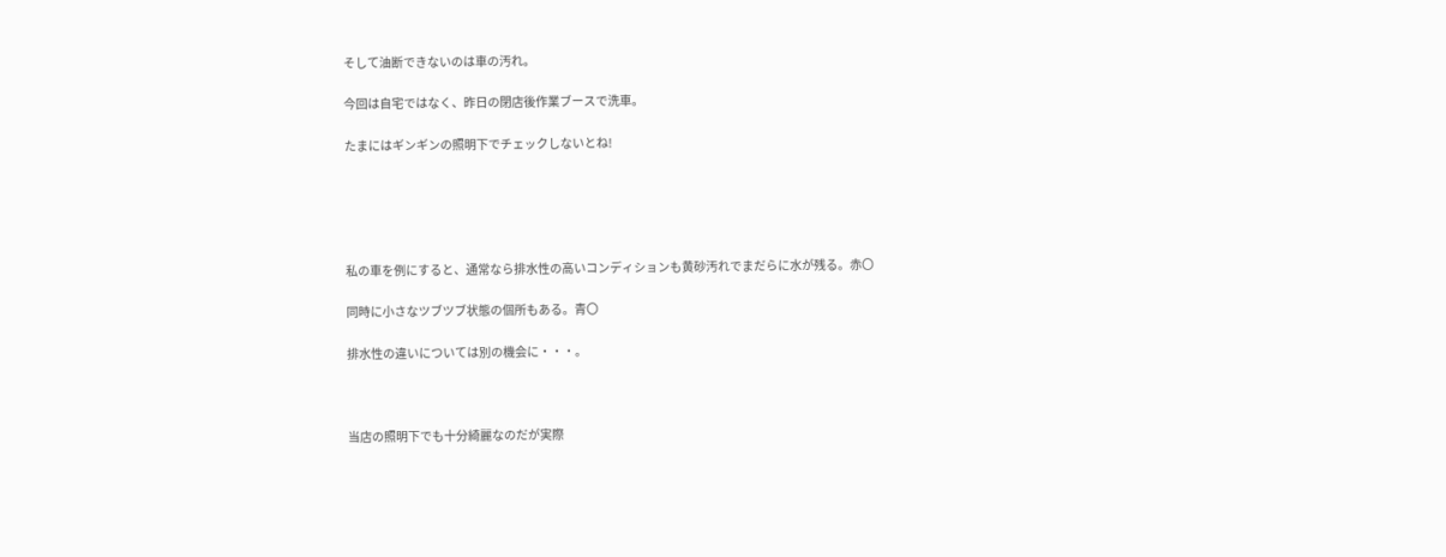そして油断できないのは車の汚れ。

今回は自宅ではなく、昨日の閉店後作業ブースで洗車。

たまにはギンギンの照明下でチェックしないとね!





私の車を例にすると、通常なら排水性の高いコンディションも黄砂汚れでまだらに水が残る。赤〇

同時に小さなツブツブ状態の個所もある。青〇

排水性の違いについては別の機会に・・・。



当店の照明下でも十分綺麗なのだが実際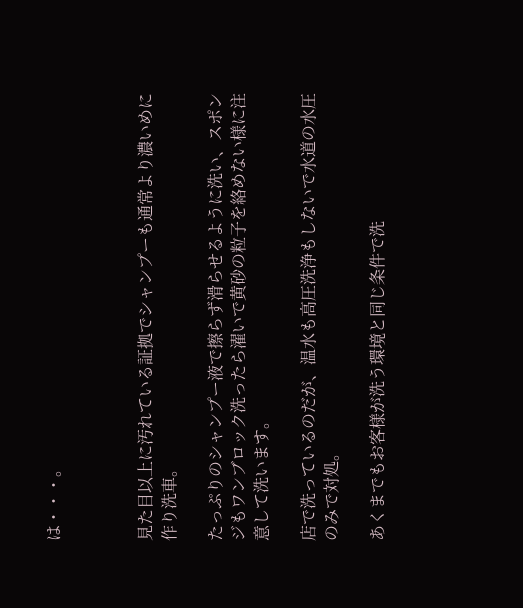は・・・。



見た目以上に汚れている証拠でシャンプーも通常より濃いめに作り洗車。

たっぷりのシャンプー液で擦らず滑らせるように洗い、スポンジもワンブロック洗ったら濯いで黄砂の粒子を絡めない様に注意して洗います。

店で洗っているのだが、温水も高圧洗浄もしないで水道の水圧のみで対処。

あくまでもお客様が洗う環境と同じ条件で洗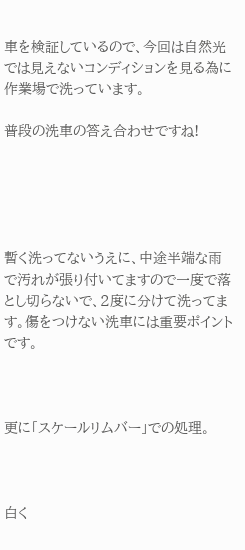車を検証しているので、今回は自然光では見えないコンディションを見る為に作業場で洗っています。

普段の洗車の答え合わせですね!





暫く洗ってないうえに、中途半端な雨で汚れが張り付いてますので一度で落とし切らないで、2度に分けて洗ってます。傷をつけない洗車には重要ポイントです。



更に「スケールリムバー」での処理。



白く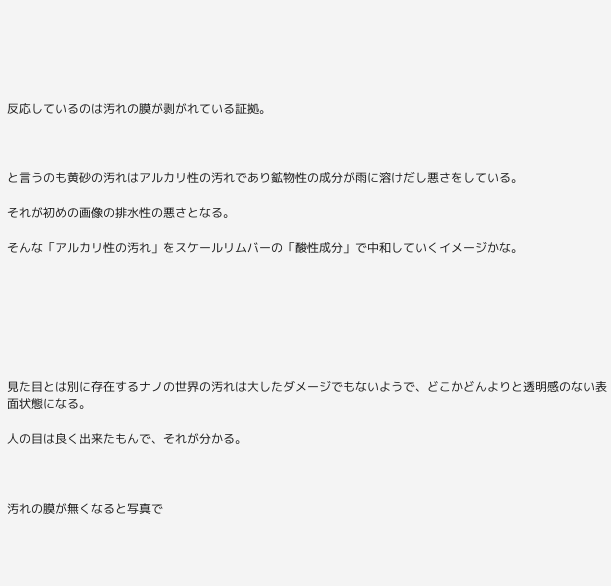反応しているのは汚れの膜が剥がれている証拠。



と言うのも黄砂の汚れはアルカリ性の汚れであり鉱物性の成分が雨に溶けだし悪さをしている。

それが初めの画像の排水性の悪さとなる。

そんな「アルカリ性の汚れ」をスケールリムバーの「酸性成分」で中和していくイメージかな。







見た目とは別に存在するナノの世界の汚れは大したダメージでもないようで、どこかどんよりと透明感のない表面状態になる。

人の目は良く出来たもんで、それが分かる。



汚れの膜が無くなると写真で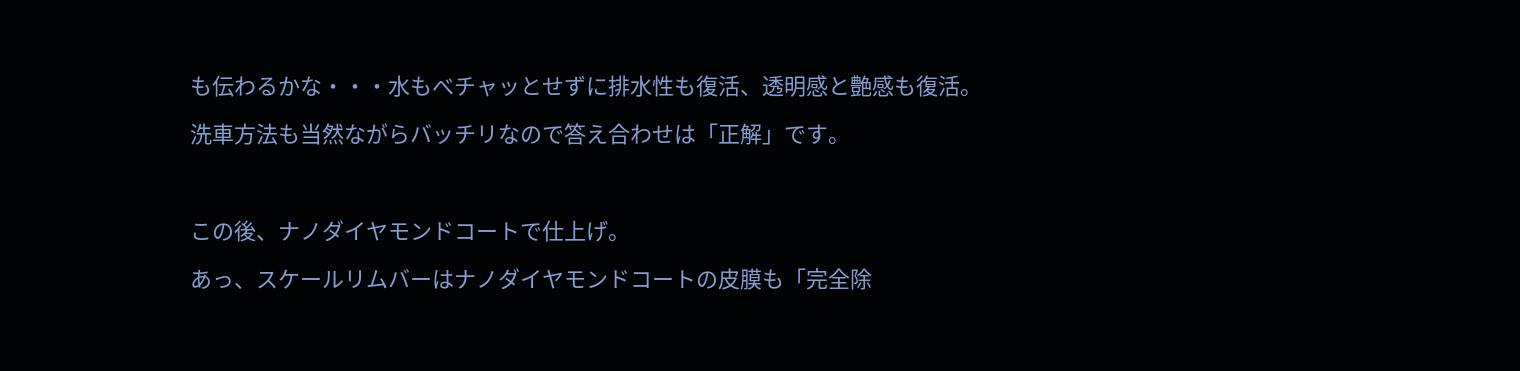も伝わるかな・・・水もべチャッとせずに排水性も復活、透明感と艶感も復活。

洗車方法も当然ながらバッチリなので答え合わせは「正解」です。



この後、ナノダイヤモンドコートで仕上げ。

あっ、スケールリムバーはナノダイヤモンドコートの皮膜も「完全除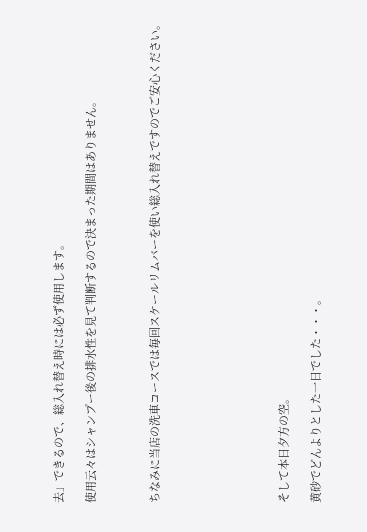去」できるので、総入れ替え時には必ず使用します。

使用云々はシャンプー後の排水性を見て判断するので決まった期間はありません。



ちなみに当店の洗車コースでは毎回スケールリムバーを使い総入れ替えですのでご安心ください。







そして本日夕方の空。

黄砂でどんよりとした一日でした・・・。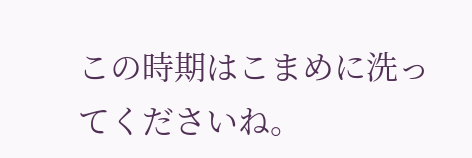この時期はこまめに洗ってくださいね。